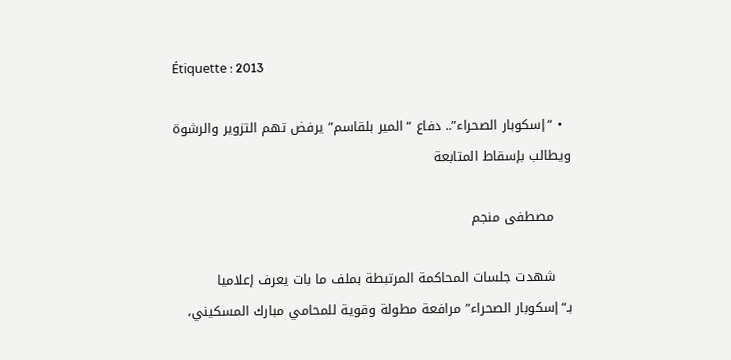Étiquette : 2013

  • “إسكوبار الصحراء”.. دفاع “المير بلقاسم” يرفض تهم التزوير والرشوة ويطالب بإسقاط المتابعة

    مصطفى منجم

    شهدت جلسات المحاكمة المرتبطة بملف ما بات يعرف إعلاميا بـ“إسكوبار الصحراء” مرافعة مطولة وقوية للمحامي مبارك المسكيني،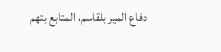دفاع المير بلقاسم، المتابع بتهم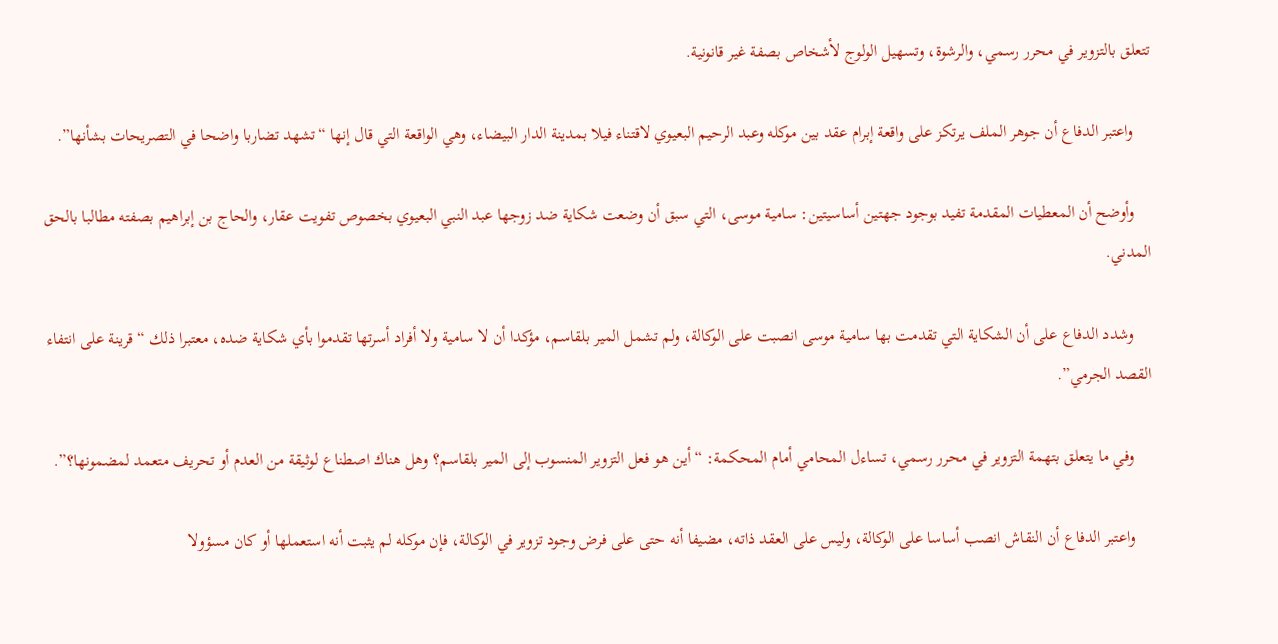تتعلق بالتزوير في محرر رسمي، والرشوة، وتسهيل الولوج لأشخاص بصفة غير قانونية.

    واعتبر الدفاع أن جوهر الملف يرتكز على واقعة إبرام عقد بين موكله وعبد الرحيم البعيوي لاقتناء فيلا بمدينة الدار البيضاء، وهي الواقعة التي قال إنها “تشهد تضاربا واضحا في التصريحات بشأنها”.

    وأوضح أن المعطيات المقدمة تفيد بوجود جهتين أساسيتين: سامية موسى، التي سبق أن وضعت شكاية ضد زوجها عبد النبي البعيوي بخصوص تفويت عقار، والحاج بن إبراهيم بصفته مطالبا بالحق المدني.

    وشدد الدفاع على أن الشكاية التي تقدمت بها سامية موسى انصبت على الوكالة، ولم تشمل المير بلقاسم، مؤكدا أن لا سامية ولا أفراد أسرتها تقدموا بأي شكاية ضده، معتبرا ذلك “قرينة على انتفاء القصد الجرمي”.

    وفي ما يتعلق بتهمة التزوير في محرر رسمي، تساءل المحامي أمام المحكمة: “أين هو فعل التزوير المنسوب إلى المير بلقاسم؟ وهل هناك اصطناع لوثيقة من العدم أو تحريف متعمد لمضمونها؟”.

    واعتبر الدفاع أن النقاش انصب أساسا على الوكالة، وليس على العقد ذاته، مضيفا أنه حتى على فرض وجود تزوير في الوكالة، فإن موكله لم يثبت أنه استعملها أو كان مسؤولا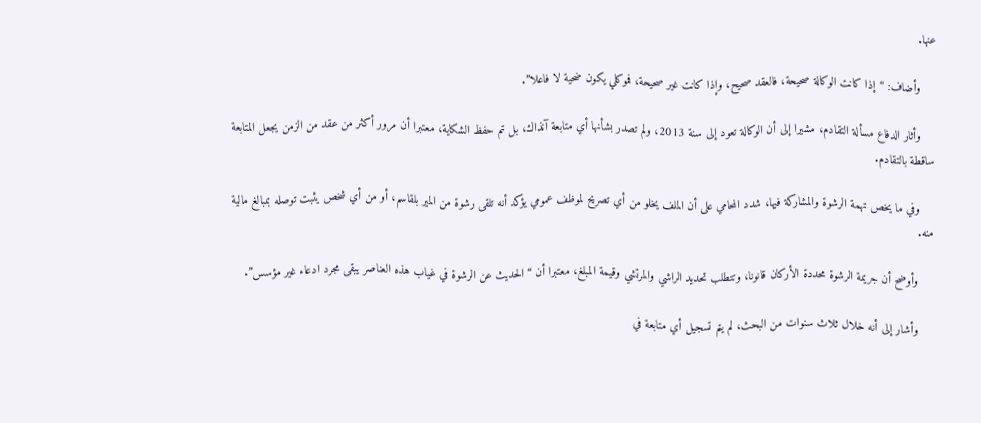عنها.

    وأضاف: “إذا كانت الوكالة صحيحة، فالعقد صحيح، وإذا كانت غير صحيحة، فموكلي يكون ضحية لا فاعلا”.

    وأثار الدفاع مسألة التقادم، مشيرا إلى أن الوكالة تعود إلى سنة 2013، ولم تصدر بشأنها أي متابعة آنذاك، بل تم حفظ الشكاية، معتبرا أن مرور أكثر من عقد من الزمن يجعل المتابعة ساقطة بالتقادم.

    وفي ما يخص تهمة الرشوة والمشاركة فيها، شدد المحامي على أن الملف يخلو من أي تصريح لموظف عمومي يؤكد أنه تلقى رشوة من المير بلقاسم، أو من أي شخص يثبت توصله بمبالغ مالية منه.

    وأوضح أن جريمة الرشوة محددة الأركان قانونا، وتتطلب تحديد الراشي والمرتشي وقيمة المبلغ، معتبرا أن “الحديث عن الرشوة في غياب هذه العناصر يبقى مجرد ادعاء غير مؤسس”.

    وأشار إلى أنه خلال ثلاث سنوات من البحث، لم يتم تسجيل أي متابعة في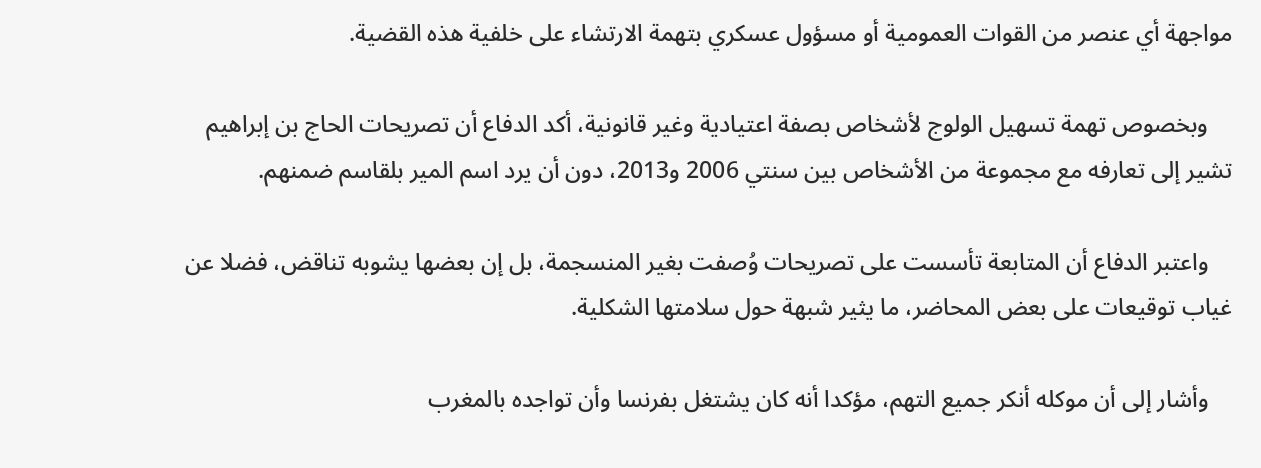مواجهة أي عنصر من القوات العمومية أو مسؤول عسكري بتهمة الارتشاء على خلفية هذه القضية.

    وبخصوص تهمة تسهيل الولوج لأشخاص بصفة اعتيادية وغير قانونية، أكد الدفاع أن تصريحات الحاج بن إبراهيم تشير إلى تعارفه مع مجموعة من الأشخاص بين سنتي 2006 و2013، دون أن يرد اسم المير بلقاسم ضمنهم.

    واعتبر الدفاع أن المتابعة تأسست على تصريحات وُصفت بغير المنسجمة، بل إن بعضها يشوبه تناقض، فضلا عن غياب توقيعات على بعض المحاضر، ما يثير شبهة حول سلامتها الشكلية.

    وأشار إلى أن موكله أنكر جميع التهم، مؤكدا أنه كان يشتغل بفرنسا وأن تواجده بالمغرب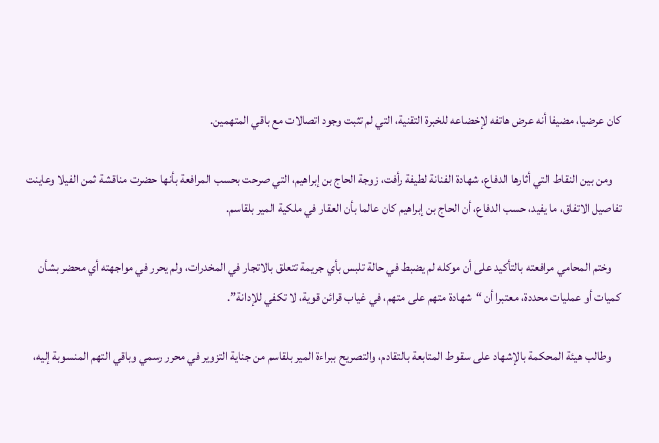كان عرضيا، مضيفا أنه عرض هاتفه لإخضاعه للخبرة التقنية، التي لم تثبت وجود اتصالات مع باقي المتهمين.

    ومن بين النقاط التي أثارها الدفاع، شهادة الفنانة لطيفة رأفت، زوجة الحاج بن إبراهيم، التي صرحت بحسب المرافعة بأنها حضرت مناقشة ثمن الفيلا وعاينت تفاصيل الاتفاق، ما يفيد، حسب الدفاع، أن الحاج بن إبراهيم كان عالما بأن العقار في ملكية المير بلقاسم.

    وختم المحامي مرافعته بالتأكيد على أن موكله لم يضبط في حالة تلبس بأي جريمة تتعلق بالاتجار في المخدرات، ولم يحرر في مواجهته أي محضر بشأن كميات أو عمليات محددة، معتبرا أن “شهادة متهم على متهم، في غياب قرائن قوية، لا تكفي للإدانة”.

    وطالب هيئة المحكمة بالإشهاد على سقوط المتابعة بالتقادم، والتصريح ببراءة المير بلقاسم من جناية التزوير في محرر رسمي وباقي التهم المنسوبة إليه،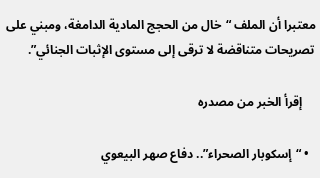معتبرا أن الملف “خال من الحجج المادية الدامغة، ومبني على تصريحات متناقضة لا ترقى إلى مستوى الإثبات الجنائي”.

    إقرأ الخبر من مصدره

  • “إسكوبار الصحراء”.. دفاع صهر البيعوي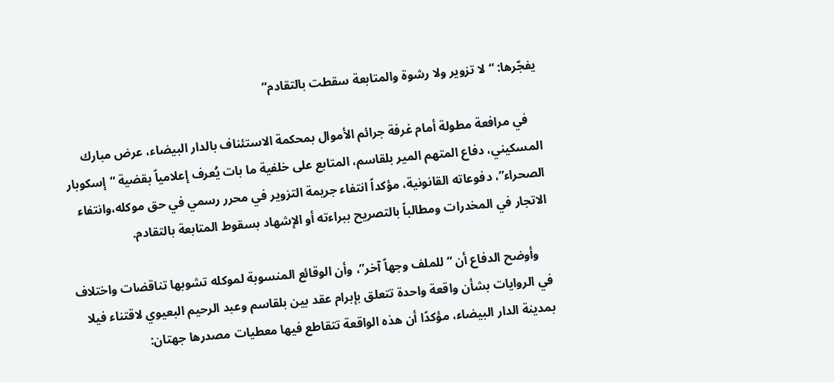يفجّرها: “لا تزوير ولا رشوة والمتابعة سقطت بالتقادم”

    في مرافعة مطولة أمام غرفة جرائم الأموال بمحكمة الاستئناف بالدار البيضاء، عرض مبارك المسكيني، دفاع المتهم المير بلقاسم، المتابع على خلفية ما بات يُعرف إعلامياً بقضية “إسكوبار الصحراء”، دفوعاته القانونية، مؤكداً انتفاء جريمة التزوير في محرر رسمي في حق موكله،وانتفاء الاتجار في المخدرات ومطالباً بالتصريح ببراءته أو الإشهاد بسقوط المتابعة بالتقادم.

    وأوضح الدفاع أن “للملف وجهاً آخر”، وأن الوقائع المنسوبة لموكله تشوبها تناقضات واختلاف في الروايات بشأن واقعة واحدة تتعلق بإبرام عقد بين بلقاسم وعبد الرحيم البعيوي لاقتناء فيلا بمدينة الدار البيضاء، مؤكدًا أن هذه الواقعة تتقاطع فيها معطيات مصدرها جهتان: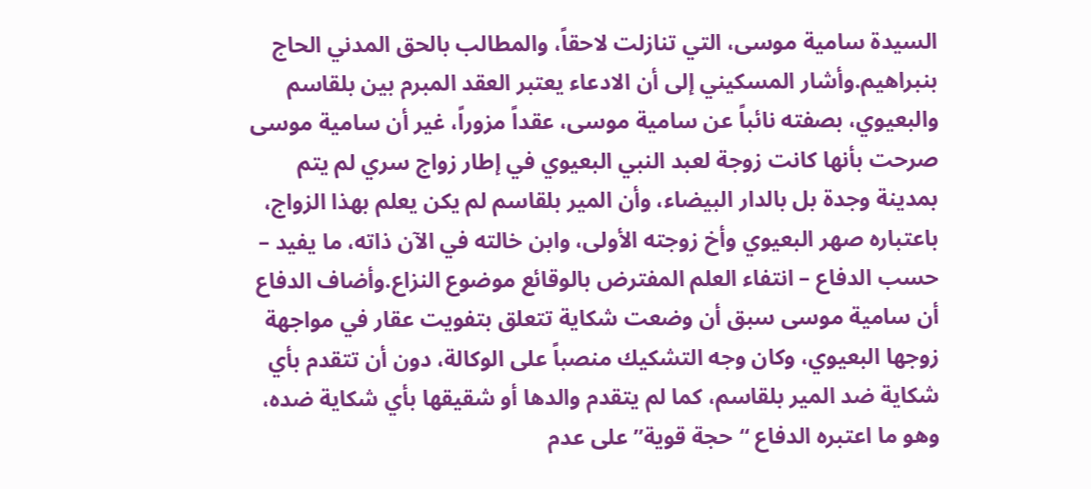السيدة سامية موسى، التي تنازلت لاحقاً، والمطالب بالحق المدني الحاج بنبراهيم.وأشار المسكيني إلى أن الادعاء يعتبر العقد المبرم بين بلقاسم والبعيوي، بصفته نائباً عن سامية موسى، عقداً مزوراً، غير أن سامية موسى صرحت بأنها كانت زوجة لعبد النبي البعيوي في إطار زواج سري لم يتم بمدينة وجدة بل بالدار البيضاء، وأن المير بلقاسم لم يكن يعلم بهذا الزواج، باعتباره صهر البعيوي وأخ زوجته الأولى، وابن خالته في الآن ذاته، ما يفيد – حسب الدفاع – انتفاء العلم المفترض بالوقائع موضوع النزاع.وأضاف الدفاع أن سامية موسى سبق أن وضعت شكاية تتعلق بتفويت عقار في مواجهة زوجها البعيوي، وكان وجه التشكيك منصباً على الوكالة، دون أن تتقدم بأي شكاية ضد المير بلقاسم، كما لم يتقدم والدها أو شقيقها بأي شكاية ضده، وهو ما اعتبره الدفاع “حجة قوية” على عدم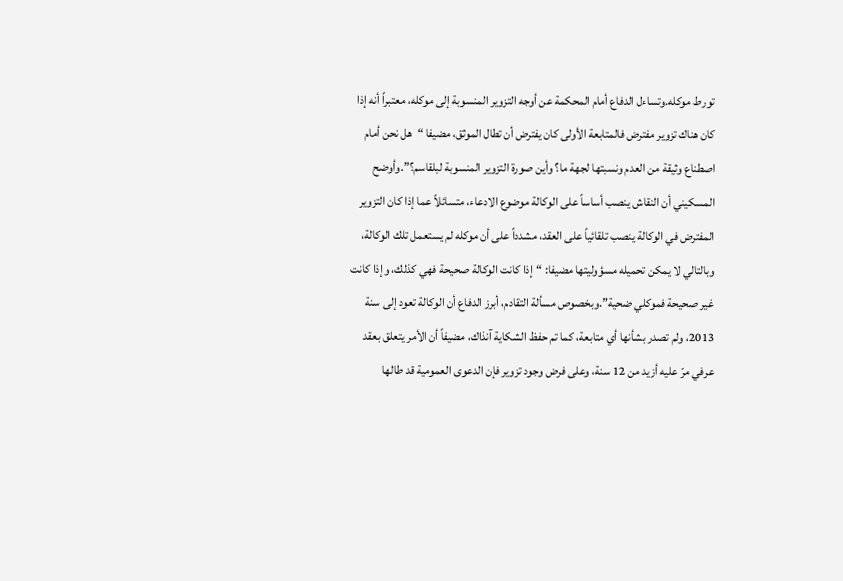تورط موكله.وتساءل الدفاع أمام المحكمة عن أوجه التزوير المنسوبة إلى موكله، معتبراً أنه إذا كان هناك تزوير مفترض فالمتابعة الأولى كان يفترض أن تطال الموثق، مضيفا “هل نحن أمام اصطناع وثيقة من العدم ونسبتها لجهة ما؟ وأين صورة التزوير المنسوبة لبلقاسم؟”.وأوضح المسكيني أن النقاش ينصب أساساً على الوكالة موضوع الادعاء، متسائلاً عما إذا كان التزوير المفترض في الوكالة ينصب تلقائياً على العقد، مشدداً على أن موكله لم يستعمل تلك الوكالة، وبالتالي لا يمكن تحميله مسؤوليتها مضيفا: “إذا كانت الوكالة صحيحة فهي كذلك، وإذا كانت غير صحيحة فموكلي ضحية”.وبخصوص مسألة التقادم، أبرز الدفاع أن الوكالة تعود إلى سنة 2013، ولم تصدر بشأنها أي متابعة، كما تم حفظ الشكاية آنذاك، مضيفاً أن الأمر يتعلق بعقد عرفي مرّ عليه أزيد من 12 سنة، وعلى فرض وجود تزوير فإن الدعوى العمومية قد طالها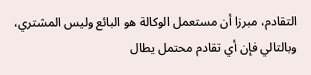التقادم، مبرزا أن مستعمل الوكالة هو البائع وليس المشتري، وبالتالي فإن أي تقادم محتمل يطال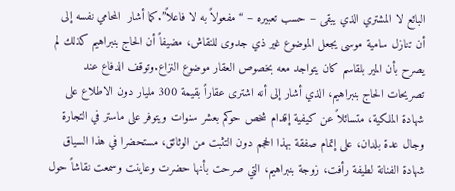البائع لا المشتري الذي يبقى – حسب تعبيره – “مفعولاً به لا فاعلاً”.كما أشار  المحامي نفسه إلى أن تنازل سامية موسى يجعل الموضوع غير ذي جدوى للنقاش، مضيفاً أن الحاج بنبراهيم كذلك لم يصرح بأن المير بلقاسم كان يتواجد معه بخصوص العقار موضوع النزاع.وتوقف الدفاع عند تصريحات الحاج بنبراهيم، الذي أشار إلى أنه اشترى عقاراً بقيمة 300 مليار دون الاطلاع على شهادة الملكية، متسائلاً عن كيفية إقدام شخص حوكم بعشر سنوات ويتوفر على ماستر في التجارة وجال عدة بلدان، على إتمام صفقة بهذا الحجم دون التثبت من الوثائق، مستحضرا في هذا السياق شهادة الفنانة لطيفة رأفت، زوجة بنبراهيم، التي صرحت بأنها حضرت وعاينت وسمعت نقاشاً حول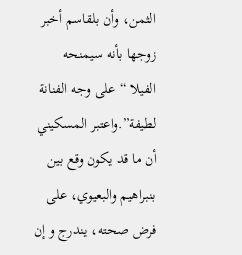الثمن، وأن بلقاسم أخبر زوجها بأنه سيمنحه الفيلا “على وجه الفنانة لطيفة”.واعتبر المسكيني أن ما قد يكون وقع بين بنبراهيم والبعيوي، على فرض صحته، يندرج و إن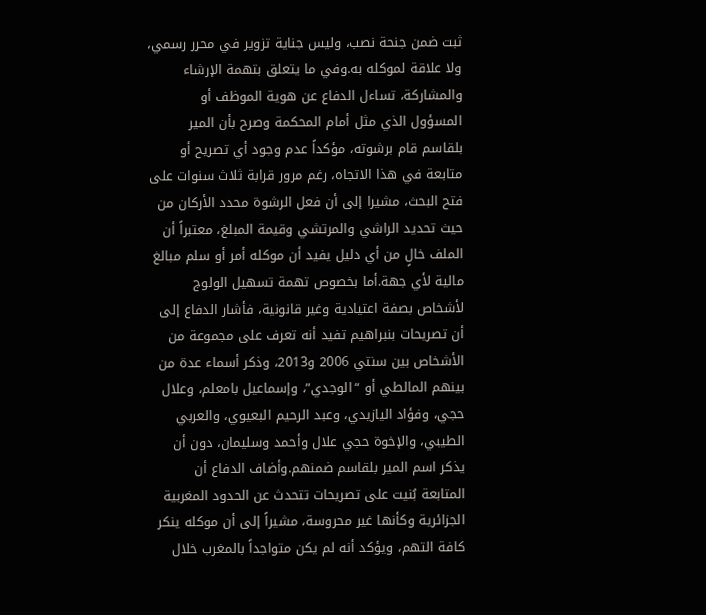ثبت ضمن جنحة نصب، وليس جناية تزوير في محرر رسمي، ولا علاقة لموكله به.وفي ما يتعلق بتهمة الإرشاء والمشاركة، تساءل الدفاع عن هوية الموظف أو المسؤول الذي مثل أمام المحكمة وصرح بأن المير بلقاسم قام برشوته، مؤكداً عدم وجود أي تصريح أو متابعة في هذا الاتجاه، رغم مرور قرابة ثلاث سنوات على فتح البحث، مشيرا إلى أن فعل الرشوة محدد الأركان من حيث تحديد الراشي والمرتشي وقيمة المبلغ، معتبراً أن الملف خالٍ من أي دليل يفيد أن موكله أمر أو سلم مبالغ مالية لأي جهة.أما بخصوص تهمة تسهيل الولوج لأشخاص بصفة اعتيادية وغير قانونية، فأشار الدفاع إلى أن تصريحات بنبراهيم تفيد أنه تعرف على مجموعة من الأشخاص بين سنتي 2006 و2013، وذكر أسماء عدة من بينهم المالطي أو “الوجدي”، وإسماعيل بامعلم، وعلال حجي، وفؤاد اليازيدي، وعبد الرحيم البعيوي، والعربي الطيبي، والإخوة حجي علال وأحمد وسليمان، دون أن يذكر اسم المير بلقاسم ضمنهم.وأضاف الدفاع أن المتابعة بُنيت على تصريحات تتحدث عن الحدود المغربية الجزائرية وكأنها غير محروسة، مشيراً إلى أن موكله ينكر كافة التهم، ويؤكد أنه لم يكن متواجداً بالمغرب خلال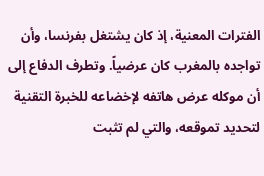الفترات المعنية، إذ كان يشتغل بفرنسا، وأن تواجده بالمغرب كان عرضياً. وتطرف الدفاع إلى أن موكله عرض هاتفه لإخضاعه للخبرة التقنية لتحديد تموقعه، والتي لم تثبت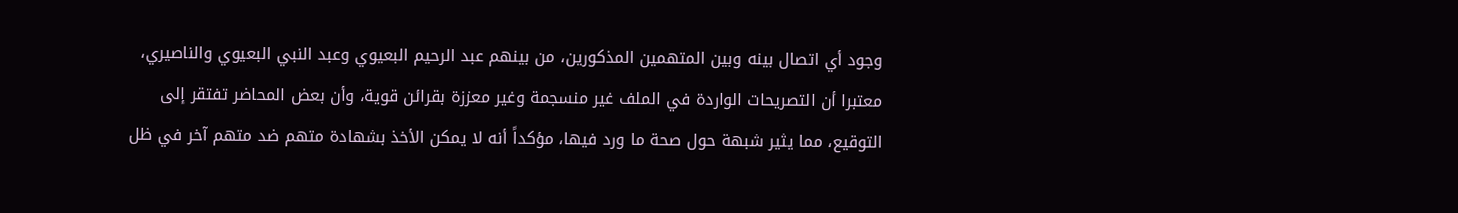وجود أي اتصال بينه وبين المتهمين المذكورين، من بينهم عبد الرحيم البعيوي وعبد النبي البعيوي والناصيري، معتبرا أن التصريحات الواردة في الملف غير منسجمة وغير معززة بقرائن قوية، وأن بعض المحاضر تفتقر إلى التوقيع، مما يثير شبهة حول صحة ما ورد فيها، مؤكداً أنه لا يمكن الأخذ بشهادة متهم ضد متهم آخر في ظل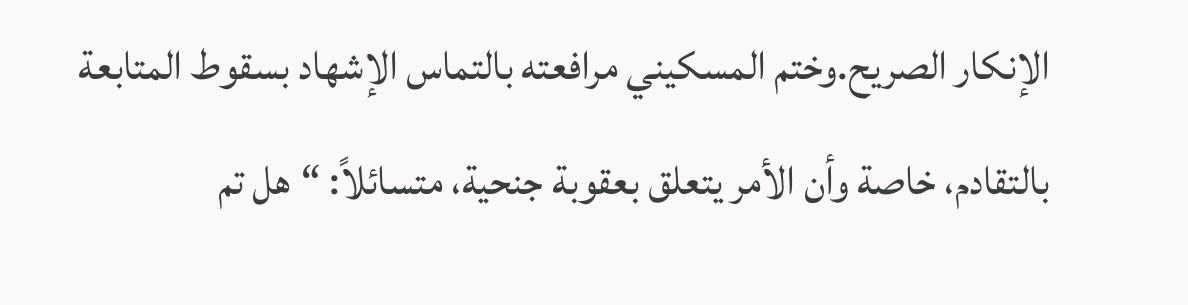الإنكار الصريح.وختم المسكيني مرافعته بالتماس الإشهاد بسقوط المتابعة بالتقادم، خاصة وأن الأمر يتعلق بعقوبة جنحية، متسائلاً: “هل تم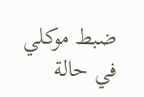ضبط موكلي في حالة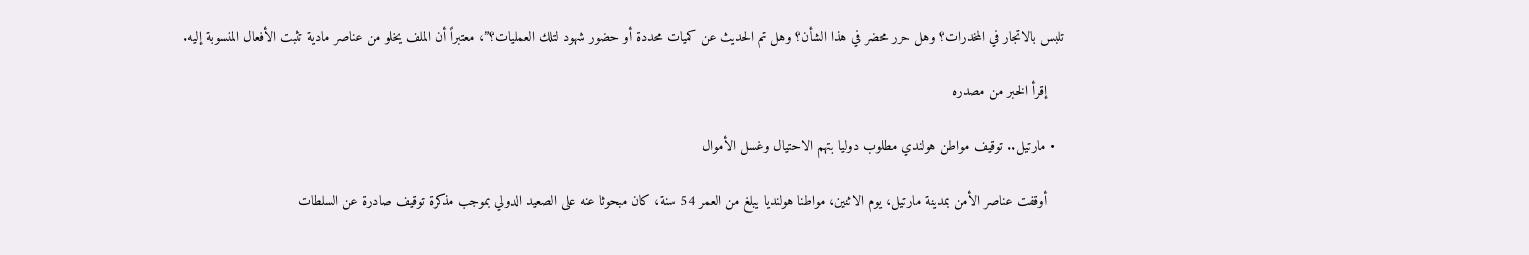تلبس بالاتجار في المخدرات؟ وهل حرر محضر في هذا الشأن؟ وهل تم الحديث عن كميات محددة أو حضور شهود لتلك العمليات؟”، معتبراً أن الملف يخلو من عناصر مادية تثبت الأفعال المنسوبة إليه.

    إقرأ الخبر من مصدره

  • مارتيل.. توقيف مواطن هولندي مطلوب دوليا بتهم الاحتيال وغسل الأموال

    أوقفت عناصر الأمن بمدينة مارتيل، يوم الاثنين، مواطنا هولنديا يبلغ من العمر 54 سنة، كان مبحوثا عنه على الصعيد الدولي بموجب مذكرة توقيف صادرة عن السلطات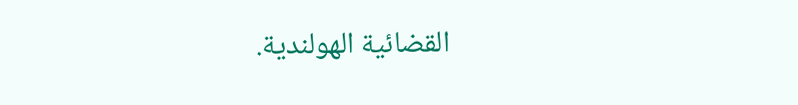القضائية الهولندية.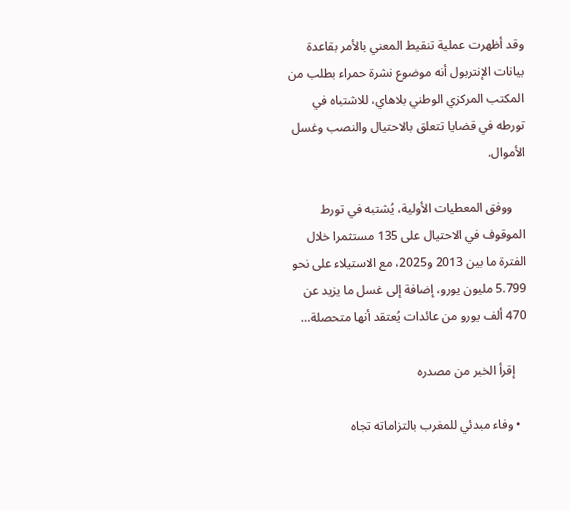وقد أظهرت عملية تنقيط المعني بالأمر بقاعدة بيانات الإنتربول أنه موضوع نشرة حمراء بطلب من المكتب المركزي الوطني بلاهاي، للاشتباه في تورطه في قضايا تتعلق بالاحتيال والنصب وغسل الأموال.

    ووفق المعطيات الأولية، يُشتبه في تورط الموقوف في الاحتيال على 135 مستثمرا خلال الفترة ما بين 2013 و2025، مع الاستيلاء على نحو 5.799 مليون يورو، إضافة إلى غسل ما يزيد عن 470 ألف يورو من عائدات يُعتقد أنها متحصلة…

    إقرأ الخبر من مصدره

  • وفاء مبدئي للمغرب بالتزاماته تجاه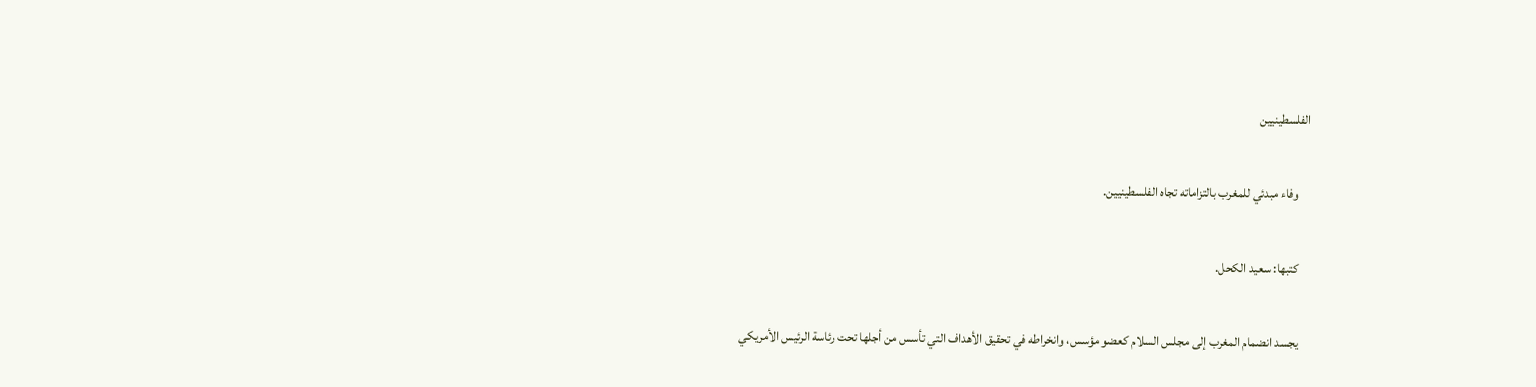الفلسطينيين

    وفاء مبدئي للمغرب بالتزاماته تجاه الفلسطينيين.

    كتبها: سعيد الكحل.

    يجسد انضمام المغرب إلى مجلس السلام كعضو مؤسس، وانخراطه في تحقيق الأهداف التي تأسس من أجلها تحت رئاسة الرئيس الأمريكي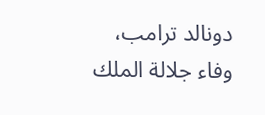دونالد ترامب، وفاء جلالة الملك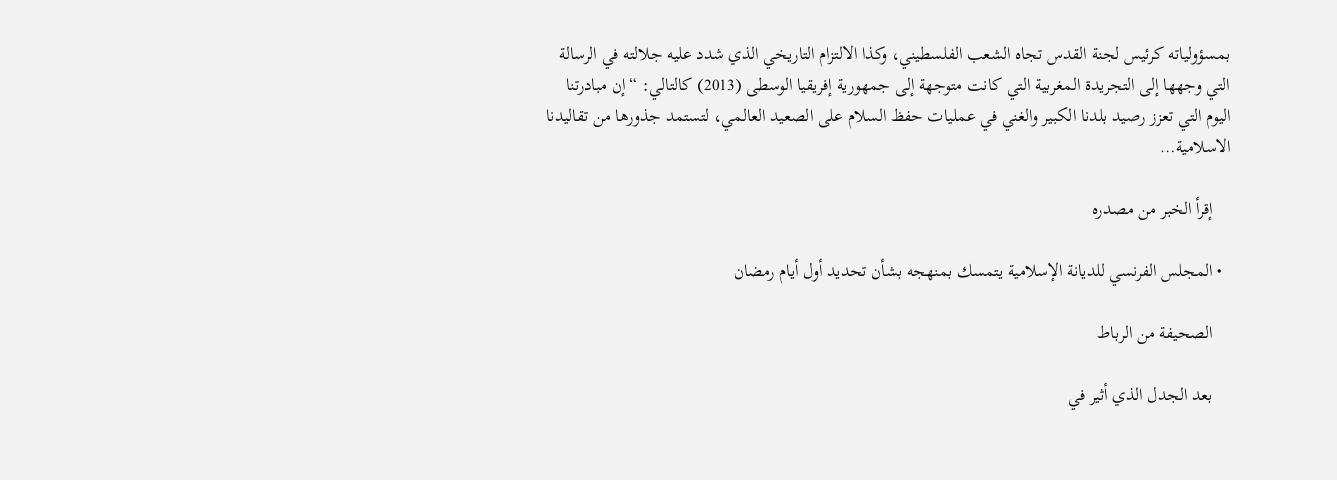بمسؤولياته كرئيس لجنة القدس تجاه الشعب الفلسطيني، وكذا الالتزام التاريخي الذي شدد عليه جلالته في الرسالة التي وجهها إلى التجريدة المغربية التي كانت متوجهة إلى جمهورية إفريقيا الوسطى (2013) كالتالي: “إن مبادرتنا اليوم التي تعزز رصيد بلدنا الكبير والغني في عمليات حفظ السلام على الصعيد العالمي، لتستمد جذورها من تقاليدنا الاسلامية…

    إقرأ الخبر من مصدره

  • المجلس الفرنسي للديانة الإسلامية يتمسك بمنهجه بشأن تحديد أول أيام رمضان

    الصحيفة من الرباط

    بعد الجدل الذي أثير في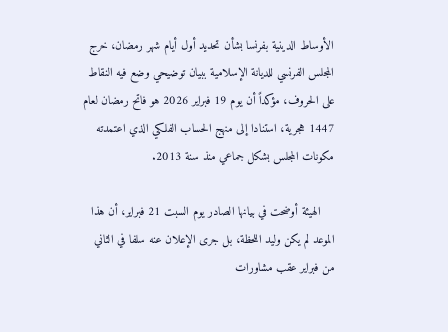الأوساط الدينية بفرنسا بشأن تحديد أول أيام شهر رمضان، خرج المجلس الفرنسي للديانة الإسلامية ببيان توضيحي وضع فيه النقاط على الحروف، مؤكداً أن يوم 19 فبراير 2026 هو فاتح رمضان لعام 1447 هجرية، استنادا إلى منهج الحساب الفلكي الذي اعتمدته مكونات المجلس بشكل جماعي منذ سنة 2013.

    الهيئة أوضحت في بيانها الصادر يوم السبت 21 فبراير، أن هذا الموعد لم يكن وليد اللحظة، بل جرى الإعلان عنه سلفا في الثاني من فبراير عقب مشاورات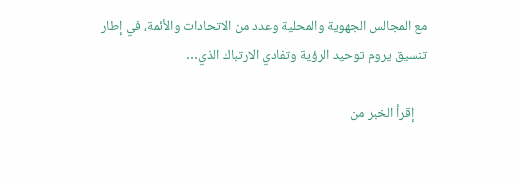مع المجالس الجهوية والمحلية وعدد من الاتحادات والأئمة، في إطار تنسيق يروم توحيد الرؤية وتفادي الارتباك الذي…

    إقرأ الخبر من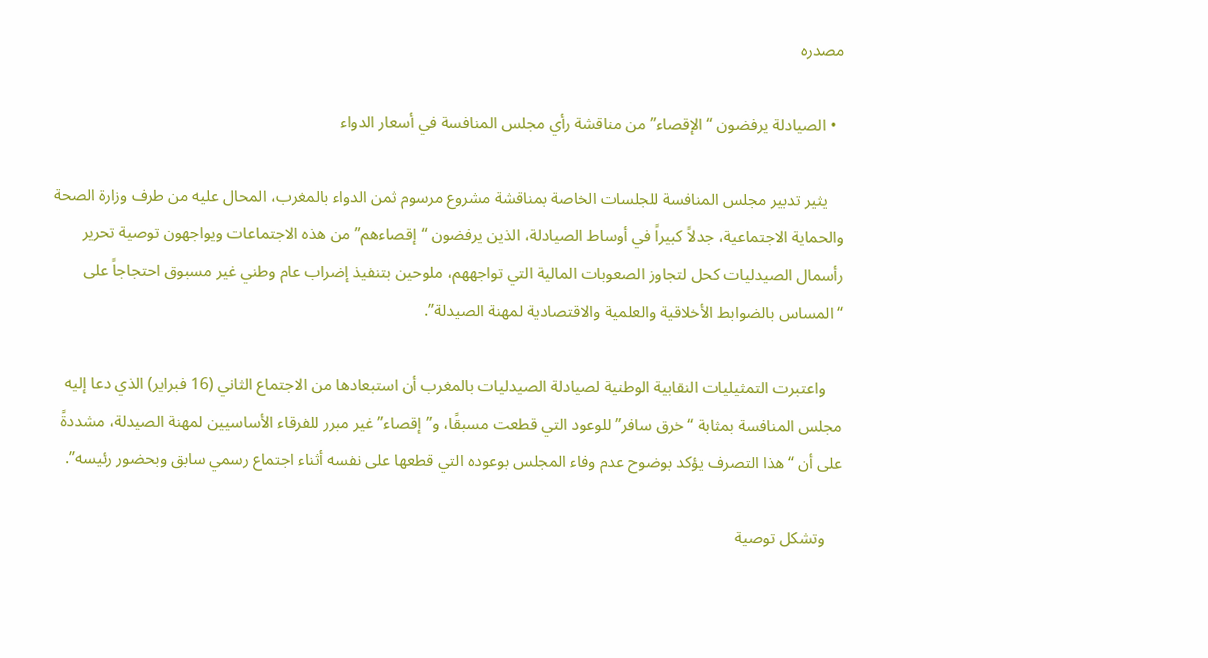مصدره

  • الصيادلة يرفضون “الإقصاء” من مناقشة رأي مجلس المنافسة في أسعار الدواء

    يثير تدبير مجلس المنافسة للجلسات الخاصة بمناقشة مشروع مرسوم ثمن الدواء بالمغرب، المحال عليه من طرف وزارة الصحة والحماية الاجتماعية، جدلاً كبيراً في أوساط الصيادلة، الذين يرفضون “إقصاءهم” من هذه الاجتماعات ويواجهون توصية تحرير رأسمال الصيدليات كحل لتجاوز الصعوبات المالية التي تواجههم، ملوحين بتنفيذ إضراب عام وطني غير مسبوق احتجاجاً على “المساس بالضوابط الأخلاقية والعلمية والاقتصادية لمهنة الصيدلة”.

    واعتبرت التمثيليات النقابية الوطنية لصيادلة الصيدليات بالمغرب أن استبعادها من الاجتماع الثاني (16 فبراير) الذي دعا إليه مجلس المنافسة بمثابة “خرق سافر” للوعود التي قطعت مسبقًا، و”إقصاء” غير مبرر للفرقاء الأساسيين لمهنة الصيدلة، مشددةً على أن “هذا التصرف يؤكد بوضوح عدم وفاء المجلس بوعوده التي قطعها على نفسه أثناء اجتماع رسمي سابق وبحضور رئيسه”.

    وتشكل توصية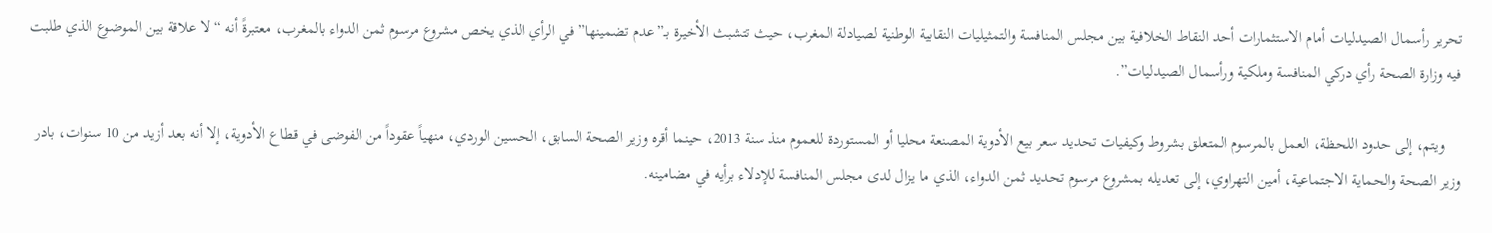تحرير رأسمال الصيدليات أمام الاستثمارات أحد النقاط الخلافية بين مجلس المنافسة والتمثيليات النقابية الوطنية لصيادلة المغرب، حيث تتشبث الأخيرة بـ”عدم تضمينها” في الرأي الذي يخص مشروع مرسوم ثمن الدواء بالمغرب، معتبرةً أنه “لا علاقة بين الموضوع الذي طلبت فيه وزارة الصحة رأي دركي المنافسة وملكية ورأسمال الصيدليات”.

    ويتم، إلى حدود اللحظة، العمل بالمرسوم المتعلق بشروط وكيفيات تحديد سعر بيع الأدوية المصنعة محليا أو المستوردة للعموم منذ سنة 2013، حينما أقره وزير الصحة السابق، الحسين الوردي، منهياً عقوداً من الفوضى في قطاع الأدوية، إلا أنه بعد أزيد من 10 سنوات، بادر وزير الصحة والحماية الاجتماعية، أمين التهراوي، إلى تعديله بمشروع مرسوم تحديد ثمن الدواء، الذي ما يزال لدى مجلس المنافسة للإدلاء برأيه في مضامينه.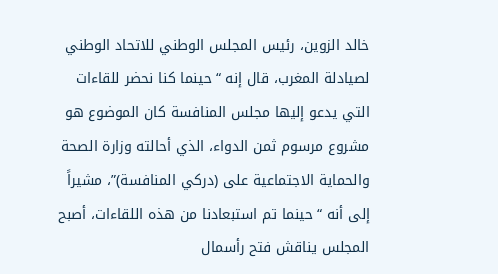خالد الزوين، رئيس المجلس الوطني للاتحاد الوطني لصيادلة المغرب، قال إنه “حينما كنا نحضر للقاءات التي يدعو إليها مجلس المنافسة كان الموضوع هو مشروع مرسوم ثمن الدواء، الذي أحالته وزارة الصحة والحماية الاجتماعية على (دركي المنافسة)”، مشيراً إلى أنه “حينما تم استبعادنا من هذه اللقاءات، أصبح المجلس يناقش فتح رأسمال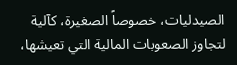الصيدليات، خصوصاً الصغيرة، كآلية لتجاوز الصعوبات المالية التي تعيشها،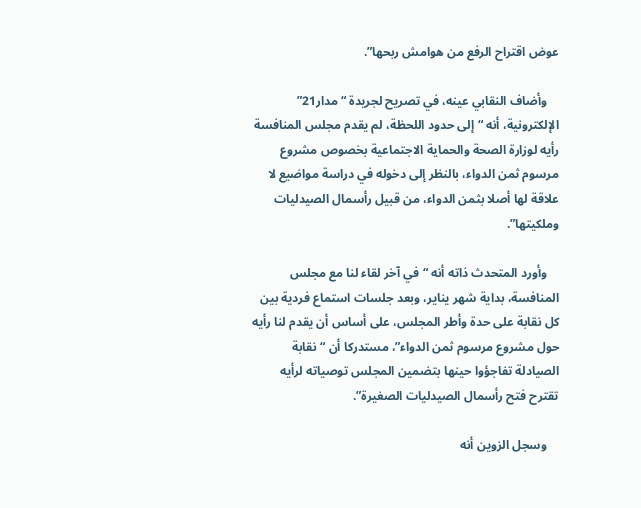عوض اقتراح الرفع من هوامش ربحها”.

    وأضاف النقابي عينه، في تصريح لجريدة “مدار21” الإلكترونية، أنه “إلى حدود اللحظة، لم يقدم مجلس المنافسة رأيه لوزارة الصحة والحماية الاجتماعية بخصوص مشروع مرسوم ثمن الدواء، بالنظر إلى دخوله في دراسة مواضيع لا علاقة لها أصلا بثمن الدواء، من قبيل رأسمال الصيدليات وملكيتها”.

    وأورد المتحدث ذاته أنه “في آخر لقاء لنا مع مجلس المنافسة، بداية شهر يناير، وبعد جلسات استماع فردية بين كل نقابة على حدة وأطر المجلس، على أساس أن يقدم لنا رأيه حول مشروع مرسوم ثمن الدواء”، مستدركا أن “نقابة الصيادلة تفاجؤوا حينها بتضمين المجلس توصياته لرأيه تقترح فتح رأسمال الصيدليات الصغيرة”.

    وسجل الزوين أنه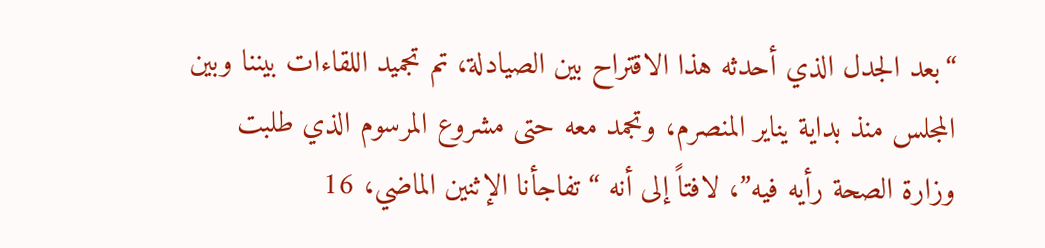“بعد الجدل الذي أحدثه هذا الاقتراح بين الصيادلة، تم تجميد اللقاءات بيننا وبين المجلس منذ بداية يناير المنصرم، وتجمد معه حتى مشروع المرسوم الذي طلبت وزارة الصحة رأيه فيه”، لافتاً إلى أنه “تفاجأنا الإثنين الماضي، 16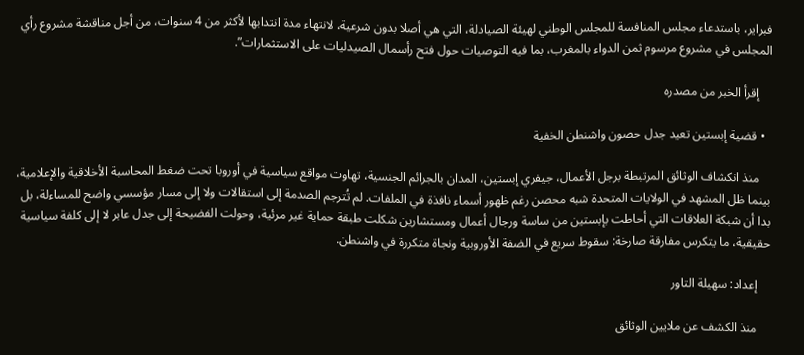فبراير، باستدعاء مجلس المنافسة للمجلس الوطني لهيئة الصيادلة، التي هي أصلا بدون شرعية، لانتهاء مدة انتدابها لأكثر من 4 سنوات، من أجل مناقشة مشروع رأي المجلس في مشروع مرسوم ثمن الدواء بالمغرب، بما فيه التوصيات حول فتح رأسمال الصيدليات على الاستثمارات”.

    إقرأ الخبر من مصدره

  • قضية إبستين تعيد جدل حصون واشنطن الخفية

    منذ انكشاف الوثائق المرتبطة برجل الأعمال، جيفري إبستين، المدان بالجرائم الجنسية، تهاوت مواقع سياسية في أوروبا تحت ضغط المحاسبة الأخلاقية والإعلامية، بينما ظل المشهد في الولايات المتحدة شبه محصن رغم ظهور أسماء نافذة في الملفات. لم تُترجم الصدمة إلى استقالات ولا إلى مسار مؤسسي واضح للمساءلة، بل بدا أن شبكة العلاقات التي أحاطت بإبستين من ساسة ورجال أعمال ومستشارين شكلت طبقة حماية غير مرئية، وحولت الفضيحة إلى جدل عابر لا إلى كلفة سياسية حقيقية، ما يتكرس مفارقة صارخة: سقوط سريع في الضفة الأوروبية ونجاة متكررة في واشنطن.

    إعداد: سهيلة التاور

    منذ الكشف عن ملايين الوثائق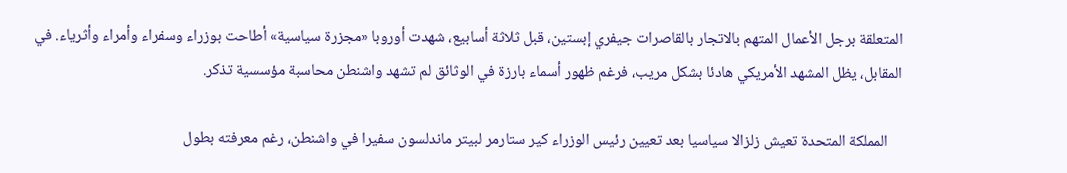المتعلقة برجل الأعمال المتهم بالاتجار بالقاصرات جيفري إبستين، قبل ثلاثة أسابيع، شهدت أوروبا «مجزرة سياسية» أطاحت بوزراء وسفراء وأمراء وأثرياء. في المقابل، يظل المشهد الأمريكي هادئا بشكل مريب، فرغم ظهور أسماء بارزة في الوثائق لم تشهد واشنطن محاسبة مؤسسية تذكر.

    المملكة المتحدة تعيش زلزالا سياسيا بعد تعيين رئيس الوزراء كير ستارمر لبيتر ماندلسون سفيرا في واشنطن، رغم معرفته بطول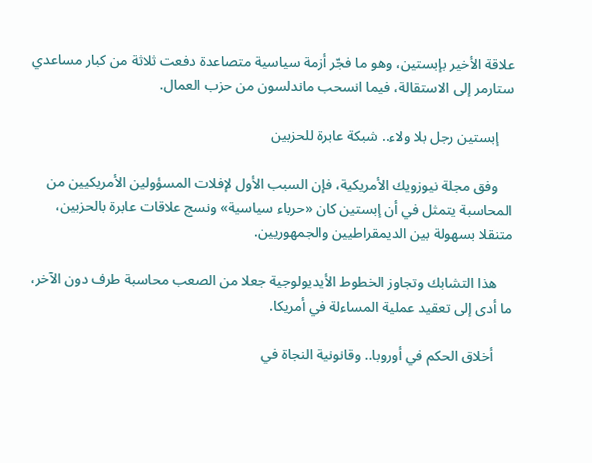علاقة الأخير بإبستين، وهو ما فجّر أزمة سياسية متصاعدة دفعت ثلاثة من كبار مساعدي ستارمر إلى الاستقالة، فيما انسحب ماندلسون من حزب العمال.

    إبستين رجل بلا ولاء.. شبكة عابرة للحزبين

    وفق مجلة نيوزويك الأمريكية، فإن السبب الأول لإفلات المسؤولين الأمريكيين من المحاسبة يتمثل في أن إبستين كان «حرباء سياسية» ونسج علاقات عابرة بالحزبين، متنقلا بسهولة بين الديمقراطيين والجمهوريين.

    هذا التشابك وتجاوز الخطوط الأيديولوجية جعلا من الصعب محاسبة طرف دون الآخر، ما أدى إلى تعقيد عملية المساءلة في أمريكا.

     أخلاق الحكم في أوروبا.. وقانونية النجاة في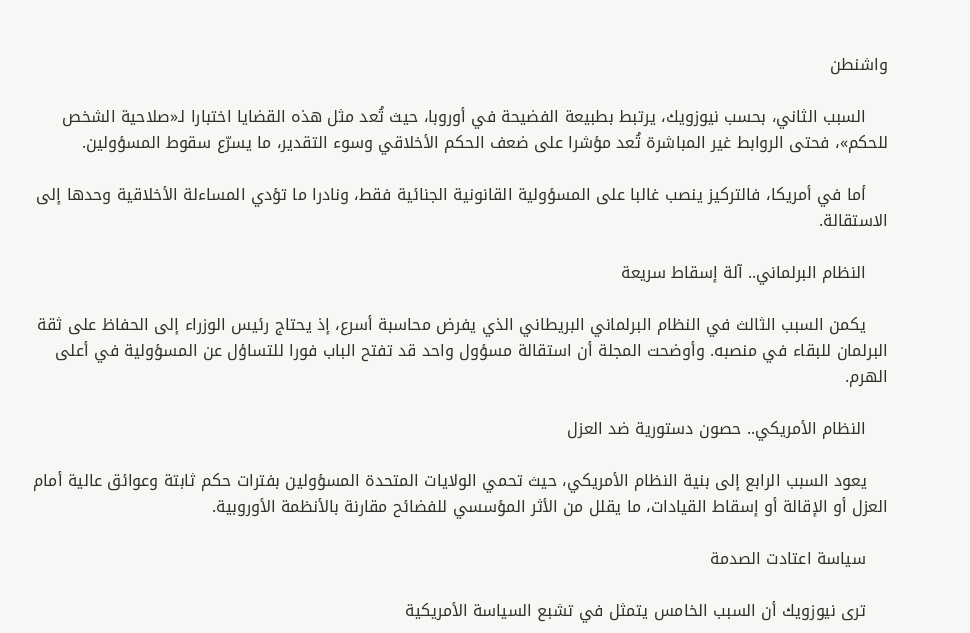واشنطن

    السبب الثاني، بحسب نيوزويك، يرتبط بطبيعة الفضيحة في أوروبا، حيث تُعد مثل هذه القضايا اختبارا لـ«صلاحية الشخص للحكم»، فحتى الروابط غير المباشرة تُعد مؤشرا على ضعف الحكم الأخلاقي وسوء التقدير، ما يسرّع سقوط المسؤولين.

    أما في أمريكا، فالتركيز ينصب غالبا على المسؤولية القانونية الجنائية فقط، ونادرا ما تؤدي المساءلة الأخلاقية وحدها إلى الاستقالة.

    النظام البرلماني.. آلة إسقاط سريعة

    يكمن السبب الثالث في النظام البرلماني البريطاني الذي يفرض محاسبة أسرع، إذ يحتاج رئيس الوزراء إلى الحفاظ على ثقة البرلمان للبقاء في منصبه. وأوضحت المجلة أن استقالة مسؤول واحد قد تفتح الباب فورا للتساؤل عن المسؤولية في أعلى الهرم.

    النظام الأمريكي.. حصون دستورية ضد العزل

    يعود السبب الرابع إلى بنية النظام الأمريكي، حيث تحمي الولايات المتحدة المسؤولين بفترات حكم ثابتة وعوائق عالية أمام العزل أو الإقالة أو إسقاط القيادات، ما يقلل من الأثر المؤسسي للفضائح مقارنة بالأنظمة الأوروبية.

    سياسة اعتادت الصدمة

    ترى نيوزويك أن السبب الخامس يتمثل في تشبع السياسة الأمريكية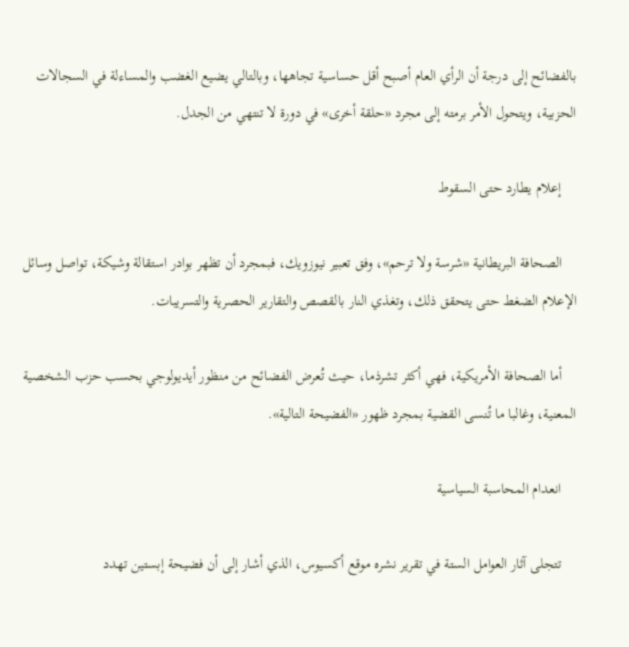بالفضائح إلى درجة أن الرأي العام أصبح أقل حساسية تجاهها، وبالتالي يضيع الغضب والمساءلة في السجالات الحزبية، ويتحول الأمر برمته إلى مجرد «حلقة أخرى» في دورة لا تنتهي من الجدل.

    إعلام يطارد حتى السقوط

    الصحافة البريطانية «شرسة ولا ترحم»، وفق تعبير نيوزويك، فبمجرد أن تظهر بوادر استقالة وشيكة، تواصل وسائل الإعلام الضغط حتى يتحقق ذلك، وتغذي النار بالقصص والتقارير الحصرية والتسريبات.

    أما الصحافة الأمريكية، فهي أكثر تشرذما، حيث تُعرض الفضائح من منظور أيديولوجي بحسب حزب الشخصية المعنية، وغالبا ما تُنسى القضية بمجرد ظهور «الفضيحة التالية».

    انعدام المحاسبة السياسية

    تتجلى آثار العوامل الستة في تقرير نشره موقع أكسيوس، الذي أشار إلى أن فضيحة إبستين تهدد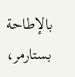بالإطاحة بستارمر،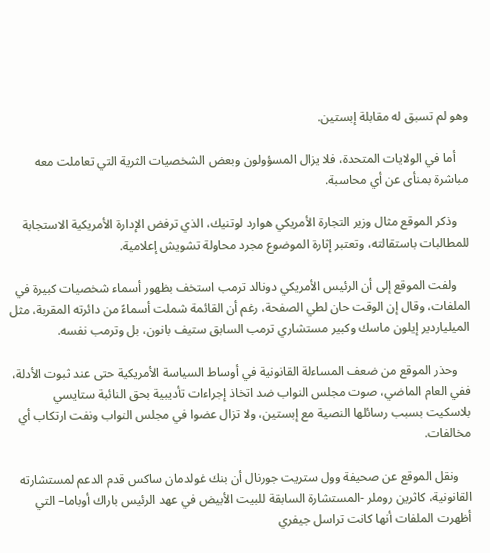وهو لم تسبق له مقابلة إبستين.

    أما في الولايات المتحدة، فلا يزال المسؤولون وبعض الشخصيات الثرية التي تعاملت معه مباشرة بمنأى عن أي محاسبة.

    وذكر الموقع مثال وزير التجارة الأمريكي هوارد لوتنيك، الذي ترفض الإدارة الأمريكية الاستجابة للمطالبات باستقالته، وتعتبر إثارة الموضوع مجرد محاولة تشويش إعلامية.

    ولفت الموقع إلى أن الرئيس الأمريكي دونالد ترمب استخف بظهور أسماء شخصيات كبيرة في الملفات، وقال إن الوقت حان لطي الصفحة، رغم أن القائمة شملت أسماءً من دائرته المقربة، مثل الميلياردير إيلون ماسك وكبير مستشاري ترمب السابق ستيف بانون، بل وترمب نفسه.

    وحذر الموقع من ضعف المساءلة القانونية في أوساط السياسة الأمريكية حتى عند ثبوت الأدلة، ففي العام الماضي، صوت مجلس النواب ضد اتخاذ إجراءات تأديبية بحق النائبة ستايسي بلاسكيت بسبب رسائلها النصية مع إبستين، ولا تزال عضوا في مجلس النواب ونفت ارتكاب أي مخالفات.

    ونقل الموقع عن صحيفة وول ستريت جورنال أن بنك غولدمان ساكس قدم الدعم لمستشارته القانونية، كاثرين روملر -المستشارة السابقة للبيت الأبيض في عهد الرئيس باراك أوباما– التي أظهرت الملفات أنها كانت تراسل جيفري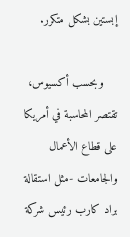إبستين بشكل متكرر.

    وبحسب أكسيوس، تقتصر المحاسبة في أمريكا على قطاع الأعمال والجامعات -مثل استقالة براد كارب رئيس شركة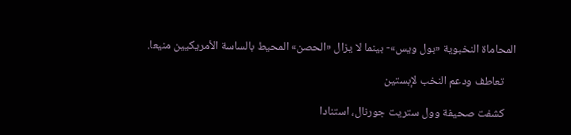المحاماة النخبوية «بول ويس»- بينما لا يزال «الحصن» المحيط بالساسة الأمريكيين منيعا.

    تعاطف ودعم النخب لإبستين

    كشفت صحيفة وول ستريت جورنال، استنادا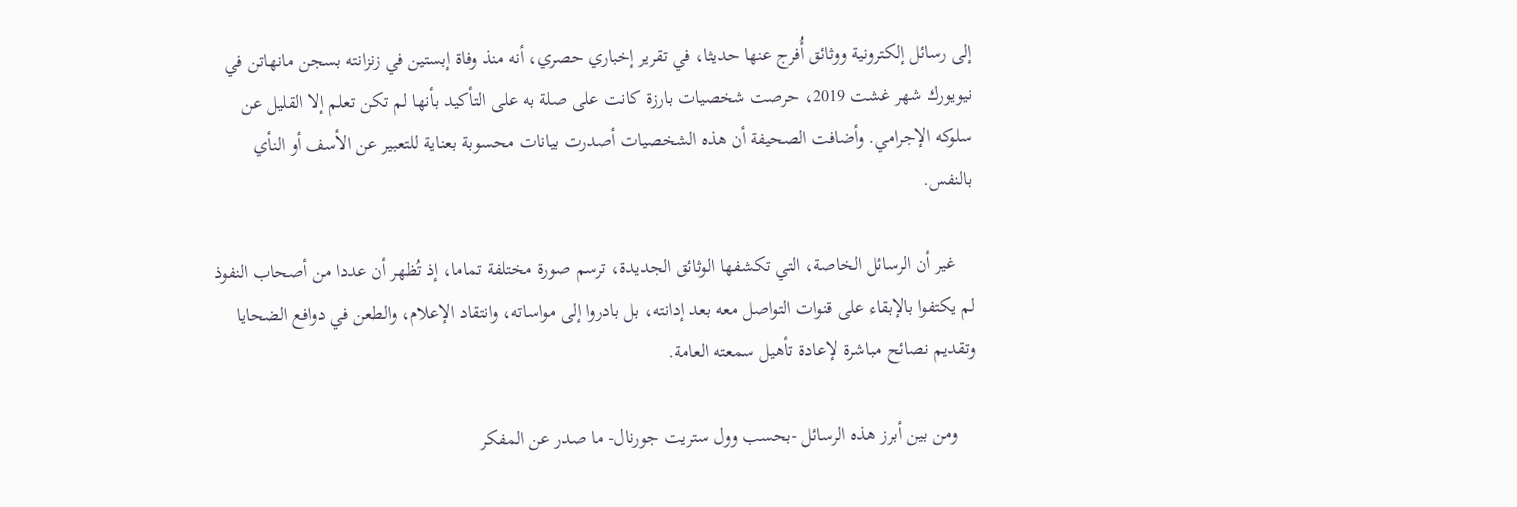إلى رسائل إلكترونية ووثائق أُفرج عنها حديثا، في تقرير إخباري حصري، أنه منذ وفاة إبستين في زنزانته بسجن مانهاتن في نيويورك شهر غشت 2019، حرصت شخصيات بارزة كانت على صلة به على التأكيد بأنها لم تكن تعلم إلا القليل عن سلوكه الإجرامي. وأضافت الصحيفة أن هذه الشخصيات أصدرت بيانات محسوبة بعناية للتعبير عن الأسف أو النأي بالنفس.

    غير أن الرسائل الخاصة، التي تكشفها الوثائق الجديدة، ترسم صورة مختلفة تماما، إذ تُظهر أن عددا من أصحاب النفوذ لم يكتفوا بالإبقاء على قنوات التواصل معه بعد إدانته، بل بادروا إلى مواساته، وانتقاد الإعلام، والطعن في دوافع الضحايا وتقديم نصائح مباشرة لإعادة تأهيل سمعته العامة.

    ومن بين أبرز هذه الرسائل -بحسب وول ستريت جورنال- ما صدر عن المفكر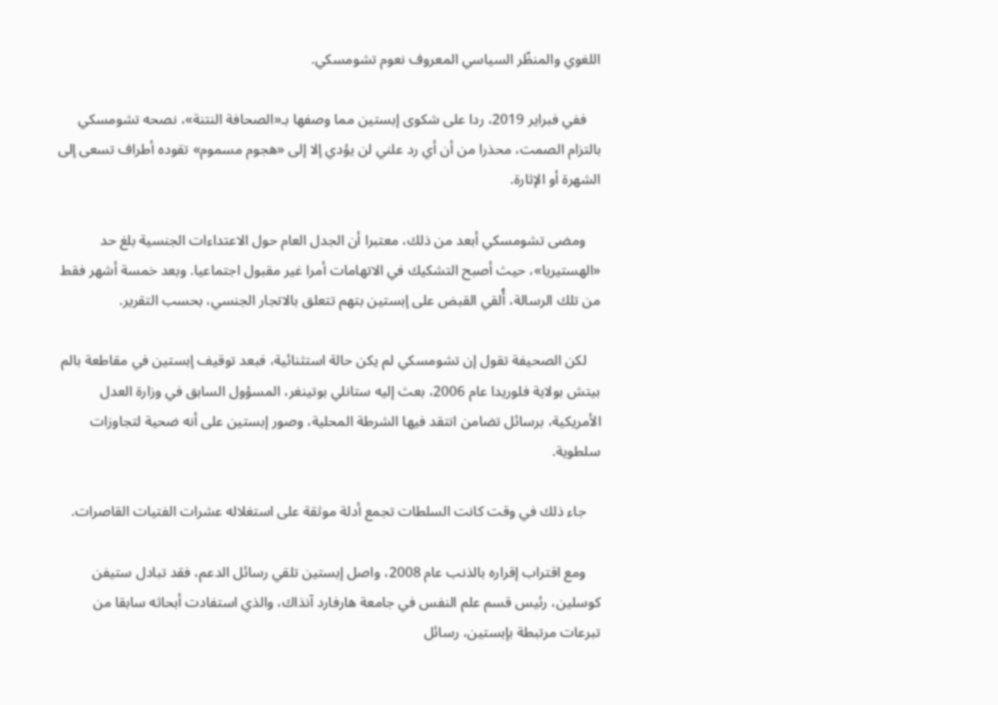اللغوي والمنظّر السياسي المعروف نعوم تشومسكي.

    ففي فبراير 2019، ردا على شكوى إبستين مما وصفها بـ«الصحافة النتنة»، نصحه تشومسكي بالتزام الصمت، محذرا من أن أي رد علني لن يؤدي إلا إلى «هجوم مسموم» تقوده أطراف تسعى إلى الشهرة أو الإثارة.

    ومضى تشومسكي أبعد من ذلك، معتبرا أن الجدل العام حول الاعتداءات الجنسية بلغ حد «الهستيريا»، حيث أصبح التشكيك في الاتهامات أمرا غير مقبول اجتماعيا. وبعد خمسة أشهر فقط من تلك الرسالة، أُلقي القبض على إبستين بتهم تتعلق بالاتجار الجنسي، بحسب التقرير.

    لكن الصحيفة تقول إن تشومسكي لم يكن حالة استثنائية، فبعد توقيف إبستين في مقاطعة بالم بيتش بولاية فلوريدا عام 2006، بعث إليه ستانلي بوتينغر، المسؤول السابق في وزارة العدل الأمريكية، برسائل تضامن انتقد فيها الشرطة المحلية، وصور إبستين على أنه ضحية لتجاوزات سلطوية.

    جاء ذلك في وقت كانت السلطات تجمع أدلة موثقة على استغلاله عشرات الفتيات القاصرات.

    ومع اقتراب إقراره بالذنب عام 2008، واصل إبستين تلقي رسائل الدعم، فقد تبادل ستيفن كوسلين، رئيس قسم علم النفس في جامعة هارفارد آنذاك، والذي استفادت أبحاثه سابقا من تبرعات مرتبطة بإبستين، رسائل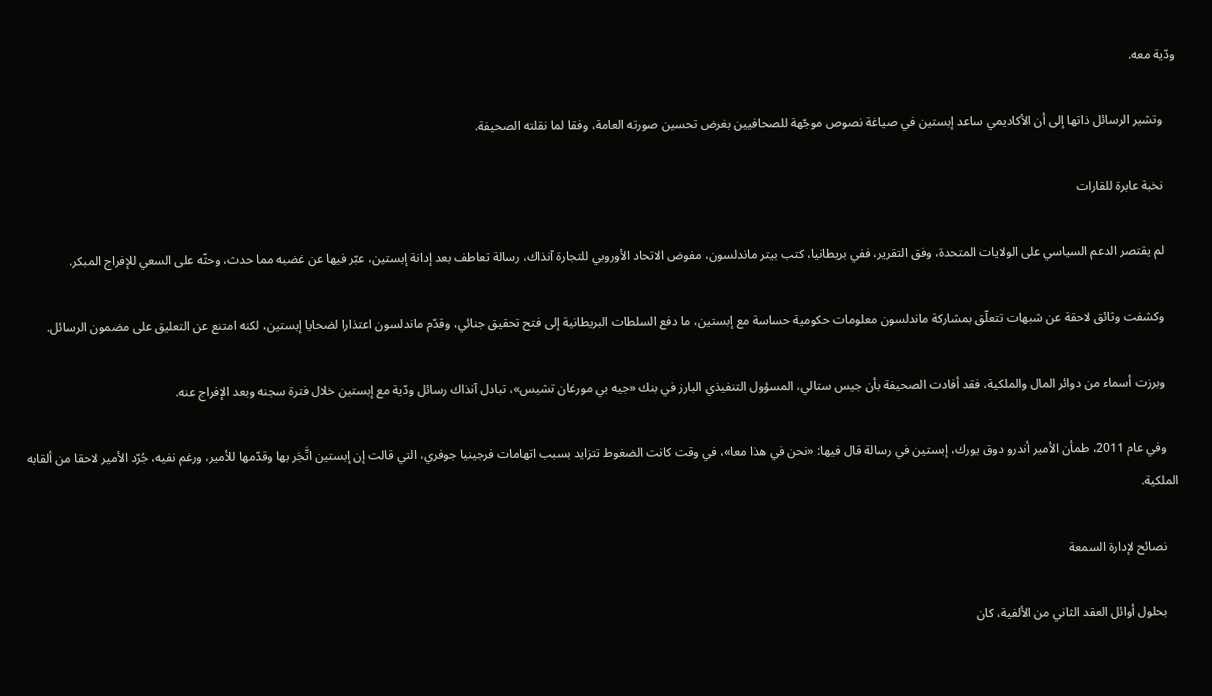ودّية معه.

    وتشير الرسائل ذاتها إلى أن الأكاديمي ساعد إبستين في صياغة نصوص موجّهة للصحافيين بغرض تحسين صورته العامة، وفقا لما نقلته الصحيفة.

    نخبة عابرة للقارات

    لم يقتصر الدعم السياسي على الولايات المتحدة، وفق التقرير، ففي بريطانيا، كتب بيتر ماندلسون، مفوض الاتحاد الأوروبي للتجارة آنذاك، رسالة تعاطف بعد إدانة إبستين، عبّر فيها عن غضبه مما حدث، وحثّه على السعي للإفراج المبكر.

    وكشفت وثائق لاحقة عن شبهات تتعلّق بمشاركة ماندلسون معلومات حكومية حساسة مع إبستين، ما دفع السلطات البريطانية إلى فتح تحقيق جنائي، وقدّم ماندلسون اعتذارا لضحايا إبستين، لكنه امتنع عن التعليق على مضمون الرسائل.

    وبرزت أسماء من دوائر المال والملكية، فقد أفادت الصحيفة بأن جيس ستالي، المسؤول التنفيذي البارز في بنك «جيه بي مورغان تشيس»، تبادل آنذاك رسائل ودّية مع إبستين خلال فترة سجنه وبعد الإفراج عنه.

    وفي عام 2011، طمأن الأمير أندرو دوق يورك، إبستين في رسالة قال فيها: «نحن في هذا معا»، في وقت كانت الضغوط تتزايد بسبب اتهامات فرجينيا جوفري، التي قالت إن إبستين اتَّجَر بها وقدّمها للأمير، ورغم نفيه، جُرّد الأمير لاحقا من ألقابه الملكية.

    نصائح لإدارة السمعة

    بحلول أوائل العقد الثاني من الألفية، كان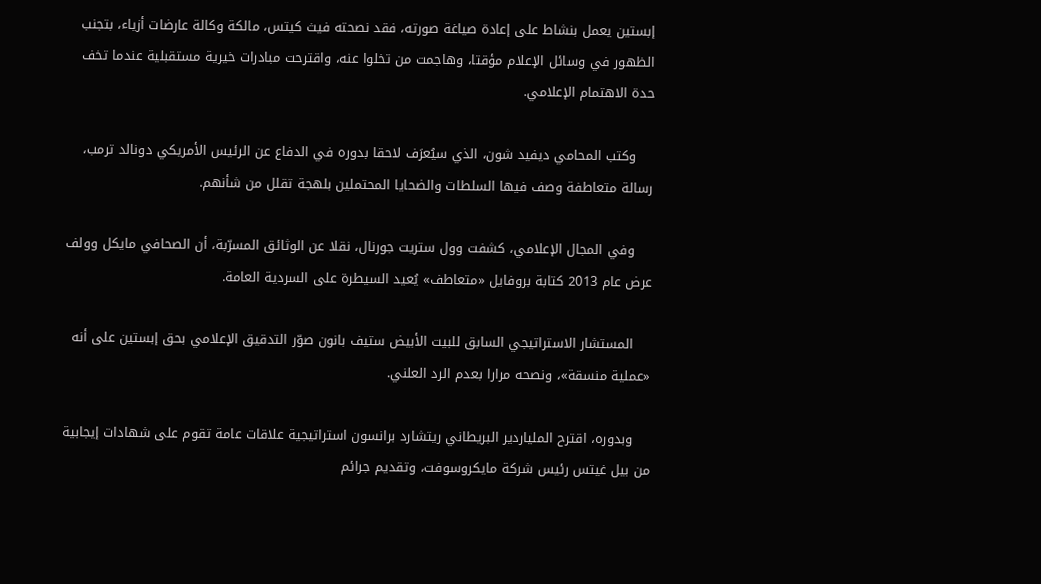إبستين يعمل بنشاط على إعادة صياغة صورته، فقد نصحته فيث كيتس، مالكة وكالة عارضات أزياء، بتجنب الظهور في وسائل الإعلام مؤقتا، وهاجمت من تخلوا عنه، واقترحت مبادرات خيرية مستقبلية عندما تخف حدة الاهتمام الإعلامي.

    وكتب المحامي ديفيد شون، الذي سيُعرَف لاحقا بدوره في الدفاع عن الرئيس الأمريكي دونالد ترمب، رسالة متعاطفة وصف فيها السلطات والضحايا المحتملين بلهجة تقلل من شأنهم.

    وفي المجال الإعلامي، كشفت وول ستريت جورنال، نقلا عن الوثائق المسرّبة، أن الصحافي مايكل وولف عرض عام 2013 كتابة بروفايل «متعاطف» يُعيد السيطرة على السردية العامة.

    المستشار الاستراتيجي السابق للبيت الأبيض ستيف بانون صوّر التدقيق الإعلامي بحق إبستين على أنه «عملية منسقة»، ونصحه مرارا بعدم الرد العلني.

    وبدوره، اقترح الملياردير البريطاني ريتشارد برانسون استراتيجية علاقات عامة تقوم على شهادات إيجابية من بيل غيتس رئيس شركة مايكروسوفت، وتقديم جرائم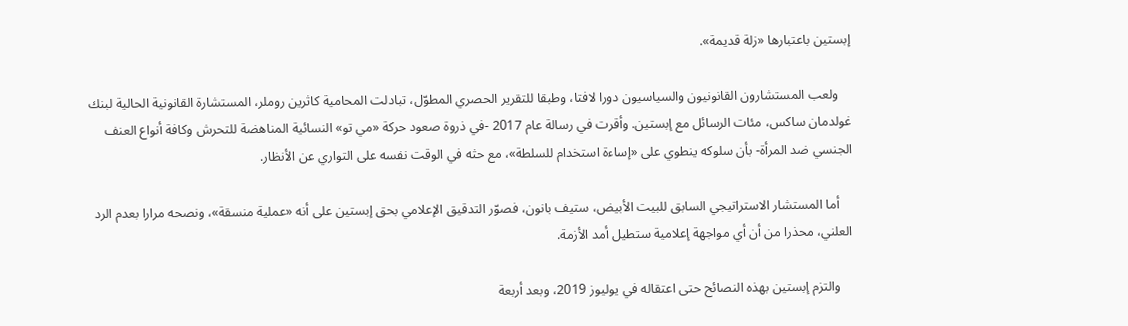إبستين باعتبارها «زلة قديمة».

    ولعب المستشارون القانونيون والسياسيون دورا لافتا، وطبقا للتقرير الحصري المطوّل، تبادلت المحامية كاثرين روملر، المستشارة القانونية الحالية لبنك غولدمان ساكس، مئات الرسائل مع إبستين. وأقرت في رسالة عام 2017 -في ذروة صعود حركة «مي تو» النسائية المناهضة للتحرش وكافة أنواع العنف الجنسي ضد المرأة- بأن سلوكه ينطوي على «إساءة استخدام للسلطة»، مع حثه في الوقت نفسه على التواري عن الأنظار.

    أما المستشار الاستراتيجي السابق للبيت الأبيض، ستيف بانون، فصوّر التدقيق الإعلامي بحق إبستين على أنه «عملية منسقة»، ونصحه مرارا بعدم الرد العلني، محذرا من أن أي مواجهة إعلامية ستطيل أمد الأزمة.

    والتزم إبستين بهذه النصائح حتى اعتقاله في يوليوز 2019، وبعد أربعة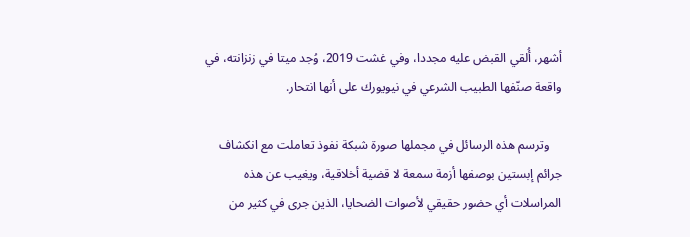أشهر، أُلقي القبض عليه مجددا، وفي غشت 2019، وُجد ميتا في زنزانته، في واقعة صنّفها الطبيب الشرعي في نيويورك على أنها انتحار.

    وترسم هذه الرسائل في مجملها صورة شبكة نفوذ تعاملت مع انكشاف جرائم إبستين بوصفها أزمة سمعة لا قضية أخلاقية، ويغيب عن هذه المراسلات أي حضور حقيقي لأصوات الضحايا، الذين جرى في كثير من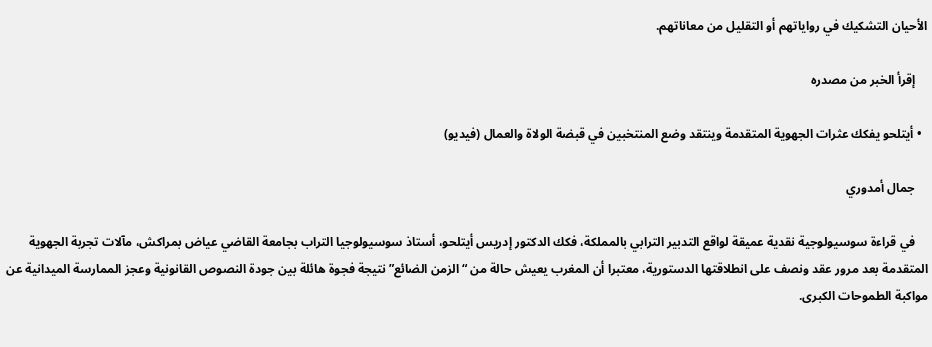الأحيان التشكيك في رواياتهم أو التقليل من معاناتهم.

    إقرأ الخبر من مصدره

  • أيتلحو يفكك عثرات الجهوية المتقدمة وينتقد وضع المنتخبين في قبضة الولاة والعمال (فيديو)

    جمال أمدوري

    في قراءة سوسيولوجية نقدية عميقة لواقع التدبير الترابي بالمملكة، فكك الدكتور إدريس أيتلحو، أستاذ سوسيولوجيا التراب بجامعة القاضي عياض بمراكش، مآلات تجربة الجهوية المتقدمة بعد مرور عقد ونصف على انطلاقتها الدستورية، معتبرا أن المغرب يعيش حالة من “الزمن الضائع” نتيجة فجوة هائلة بين جودة النصوص القانونية وعجز الممارسة الميدانية عن مواكبة الطموحات الكبرى.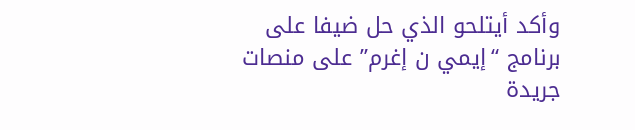وأكد أيتلحو الذي حل ضيفا على برنامج “إيمي ن إغرم” على منصات جريدة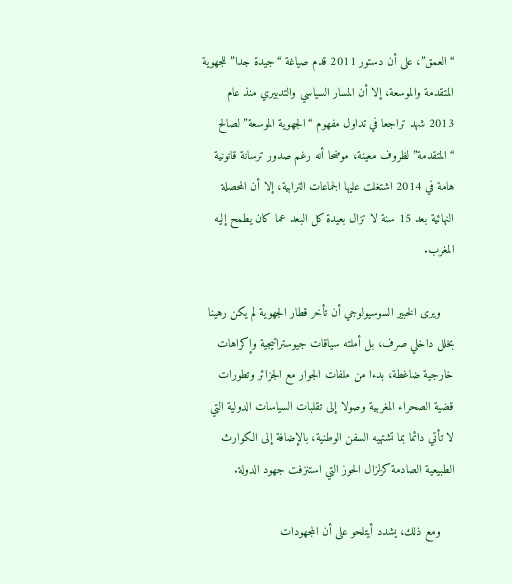“العمق”، على أن دستور 2011 قدم صياغة “جيدة جدا” للجهوية المتقدمة والموسعة، إلا أن المسار السياسي والتدبيري منذ عام 2013 شهد تراجعا في تداول مفهوم “الجهوية الموسعة” لصالح “المتقدمة” لظروف معينة، موضحا أنه رغم صدور ترسانة قانونية هامة في 2014 اشتغلت عليها الجماعات الترابية، إلا أن المحصلة النهائية بعد 15 سنة لا تزال بعيدة كل البعد عما كان يطمح إليه المغرب.

    ويرى الخبير السوسيولوجي أن تأخر قطار الجهوية لم يكن رهينا بخلل داخلي صرف، بل أملته سياقات جيوستراتيجية وإكراهات خارجية ضاغطة، بدءا من ملفات الجوار مع الجزائر وتطورات قضية الصحراء المغربية وصولا إلى تقلبات السياسات الدولية التي لا تأتي دائما بما تشتهيه السفن الوطنية، بالإضافة إلى الكوارث الطبيعية الصادمة كزلزال الحوز التي استنزفت جهود الدولة.

    ومع ذلك، يشدد أيتلحو على أن المجهودات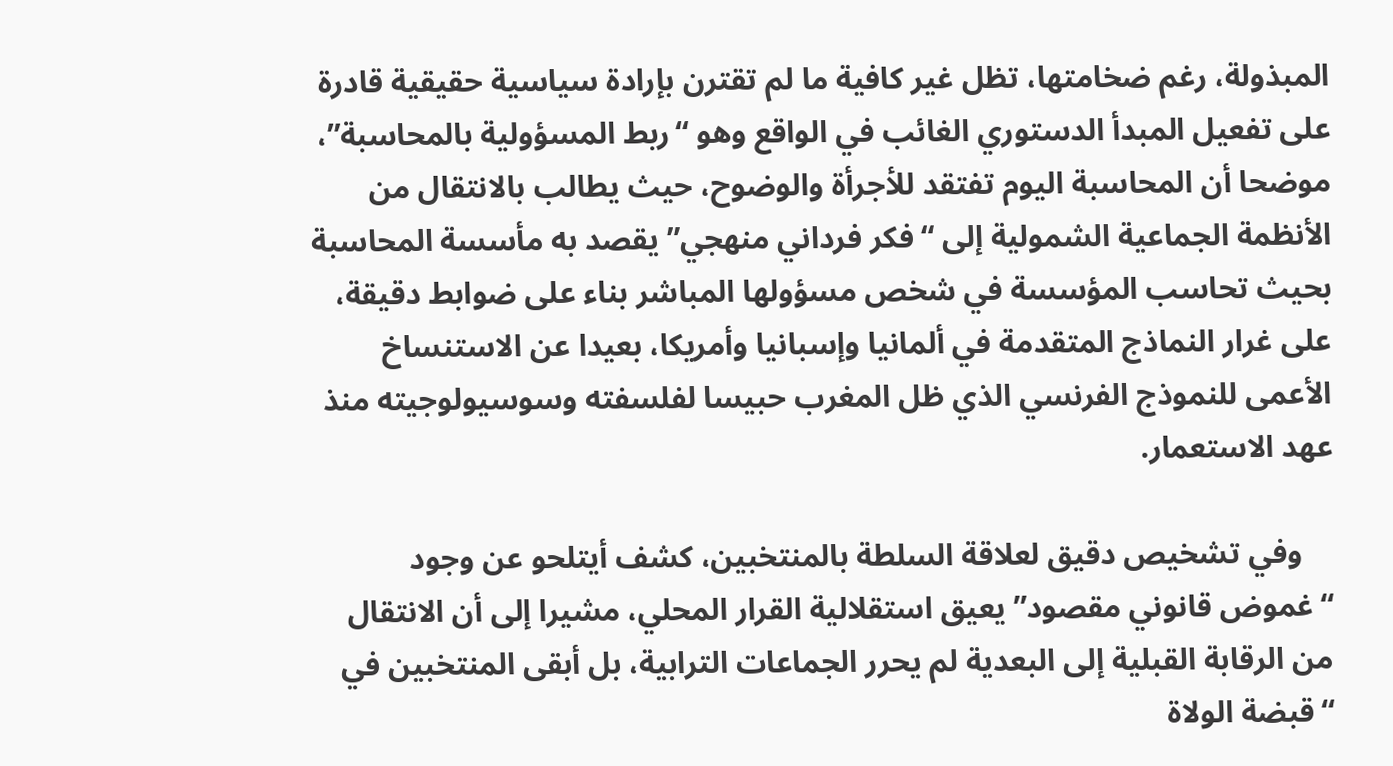المبذولة، رغم ضخامتها، تظل غير كافية ما لم تقترن بإرادة سياسية حقيقية قادرة على تفعيل المبدأ الدستوري الغائب في الواقع وهو “ربط المسؤولية بالمحاسبة”، موضحا أن المحاسبة اليوم تفتقد للأجرأة والوضوح، حيث يطالب بالانتقال من الأنظمة الجماعية الشمولية إلى “فكر فرداني منهجي” يقصد به مأسسة المحاسبة بحيث تحاسب المؤسسة في شخص مسؤولها المباشر بناء على ضوابط دقيقة، على غرار النماذج المتقدمة في ألمانيا وإسبانيا وأمريكا، بعيدا عن الاستنساخ الأعمى للنموذج الفرنسي الذي ظل المغرب حبيسا لفلسفته وسوسيولوجيته منذ عهد الاستعمار.

    وفي تشخيص دقيق لعلاقة السلطة بالمنتخبين، كشف أيتلحو عن وجود “غموض قانوني مقصود” يعيق استقلالية القرار المحلي، مشيرا إلى أن الانتقال من الرقابة القبلية إلى البعدية لم يحرر الجماعات الترابية، بل أبقى المنتخبين في “قبضة الولاة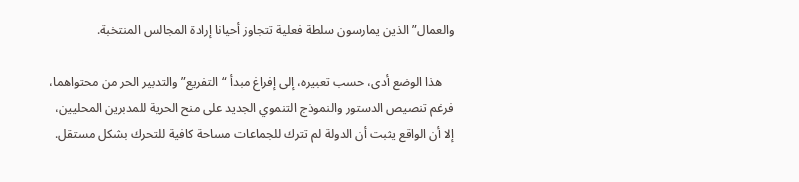والعمال” الذين يمارسون سلطة فعلية تتجاوز أحيانا إرادة المجالس المنتخبة.

    هذا الوضع أدى، حسب تعبيره، إلى إفراغ مبدأ “التفريع” والتدبير الحر من محتواهما، فرغم تنصيص الدستور والنموذج التنموي الجديد على منح الحرية للمدبرين المحليين، إلا أن الواقع يثبت أن الدولة لم تترك للجماعات مساحة كافية للتحرك بشكل مستقل.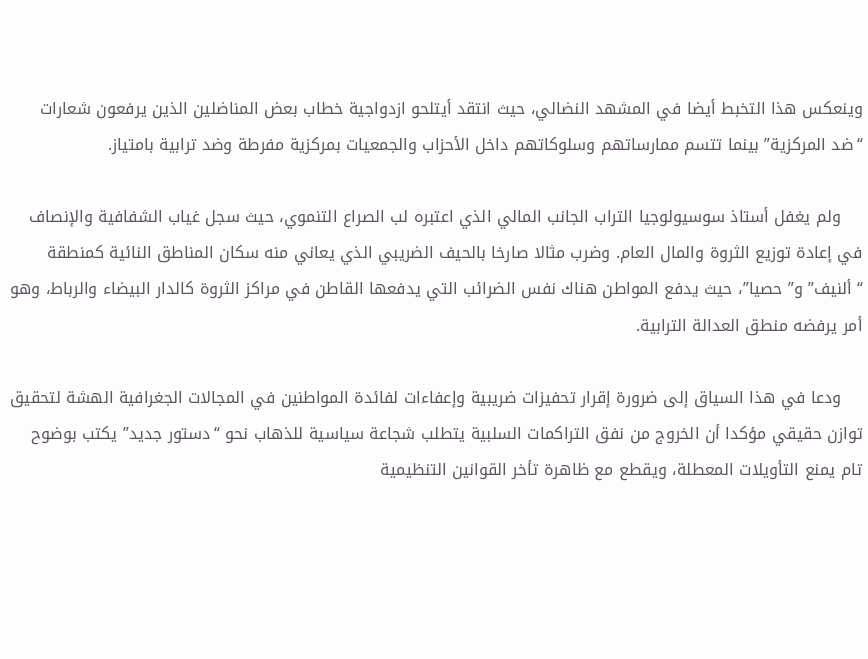وينعكس هذا التخبط أيضا في المشهد النضالي، حيث انتقد أيتلحو ازدواجية خطاب بعض المناضلين الذين يرفعون شعارات “ضد المركزية” بينما تتسم ممارساتهم وسلوكاتهم داخل الأحزاب والجمعيات بمركزية مفرطة وضد ترابية بامتياز.

    ولم يغفل أستاذ سوسيولوجيا التراب الجانب المالي الذي اعتبره لب الصراع التنموي، حيث سجل غياب الشفافية والإنصاف في إعادة توزيع الثروة والمال العام. وضرب مثالا صارخا بالحيف الضريبي الذي يعاني منه سكان المناطق النائية كمنطقة “ألنيف” و”حصيا”، حيث يدفع المواطن هناك نفس الضرائب التي يدفعها القاطن في مراكز الثروة كالدار البيضاء والرباط، وهو أمر يرفضه منطق العدالة الترابية.

    ودعا في هذا السياق إلى ضرورة إقرار تحفيزات ضريبية وإعفاءات لفائدة المواطنين في المجالات الجغرافية الهشة لتحقيق توازن حقيقي مؤكدا أن الخروج من نفق التراكمات السلبية يتطلب شجاعة سياسية للذهاب نحو “دستور جديد” يكتب بوضوح تام يمنع التأويلات المعطلة، ويقطع مع ظاهرة تأخر القوانين التنظيمية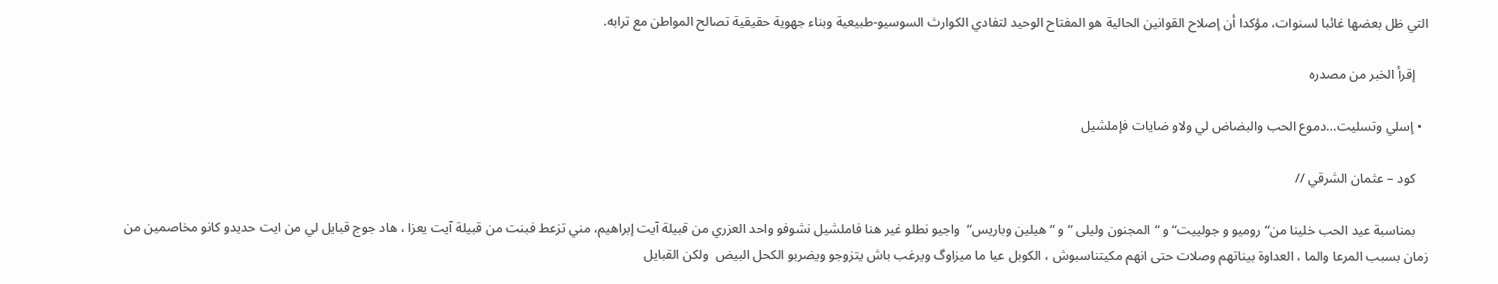التي ظل بعضها غائبا لسنوات، مؤكدا أن إصلاح القوانين الحالية هو المفتاح الوحيد لتفادي الكوارث السوسيو-طبيعية وبناء جهوية حقيقية تصالح المواطن مع ترابه.

    إقرأ الخبر من مصدره

  • إسلي وتسليت…دموع الحب والبضاض لي ولاو ضايات فإملشيل

    كود – عثمان الشرقي //

    بمناسبة عيد الحب خلينا من“ روميو و جولييت“ و “المجنون وليلى “ و “ هيلين وباريس“  واجيو نطلو غير هنا فاملشيل نشوفو واحد العزري من قبيلة آيت إبراهيم، مني تزعط فبنت من قبيلة آيت يعزا ، هاد جوج قبايل لي من ايت حديدو كانو مخاصمين من زمان بسبب المرعا والما ، العداوة بيناتهم وصلات حتى انهم مكيتناسبوش ، الكوبل عيا ما ميزاوگ ويرغب باش يتزوجو ويضربو الكحل البيض  ولكن القبايل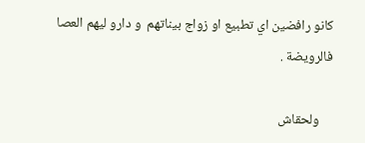كانو رافضين اي تطبيع او زواج بيناتهم  و دارو ليهم العصا فالرويضة .

    ولحقاش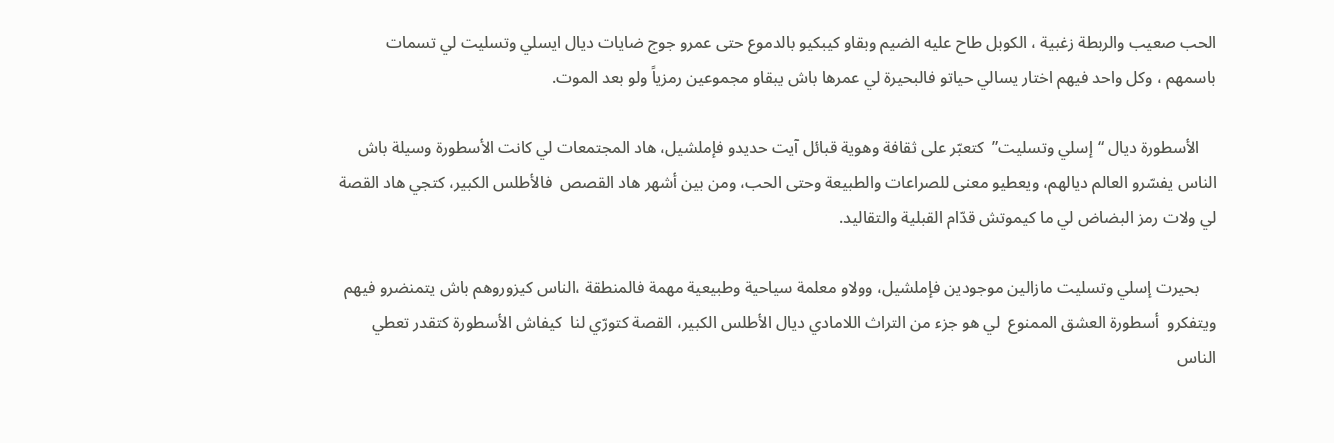الحب صعيب والربطة زغبية ، الكوبل طاح عليه الضيم وبقاو كيبكيو بالدموع حتى عمرو جوج ضايات ديال ايسلي وتسليت لي تسمات باسمهم ، وكل واحد فيهم اختار يسالي حياتو فالبحيرة لي عمرها باش يبقاو مجموعين رمزياً ولو بعد الموت.

    الأسطورة ديال “إسلي وتسليت”  كتعبّر على ثقافة وهوية قبائل آيت حديدو فإملشيل، هاد المجتمعات لي كانت الأسطورة وسيلة باش الناس يفسّرو العالم ديالهم، ويعطيو معنى للصراعات والطبيعة وحتى الحب، ومن بين أشهر هاد القصص  فالأطلس الكبير، كتجي هاد القصة  لي ولات رمز البضاض لي ما كيموتش قدّام القبلية والتقاليد.

    بحيرت إسلي وتسليت مازالين موجودين فإملشيل، وولاو معلمة سياحية وطبيعية مهمة فالمنطقة ،الناس كيزوروهم باش يتمنضرو فيهم ويتفكرو  أسطورة العشق الممنوع  لي هو جزء من التراث اللامادي ديال الأطلس الكبير، القصة كتورّي لنا  كيفاش الأسطورة كتقدر تعطي الناس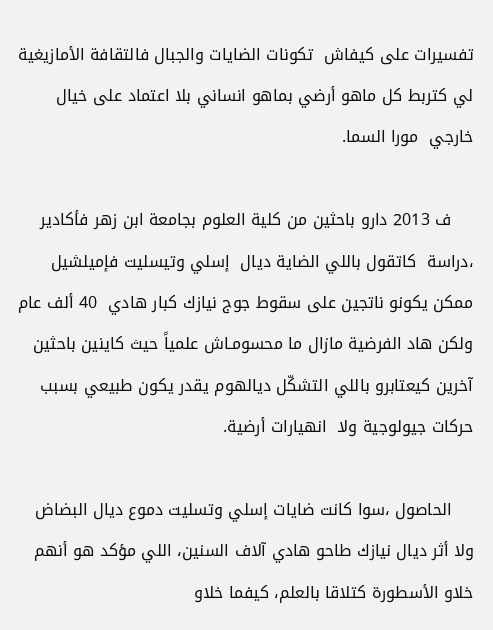تفسيرات على كيفاش  تكونات الضايات والجبال فالتقافة الأمازيغية لي كتربط كل ماهو أرضي بماهو انساني بلا اعتماد على خيال خارجي  مورا السما.

    ف 2013 دارو باحثين من كلية العلوم بجامعة ابن زهر فأكادير ،دراسة  كاتقول باللي الضاية ديال  إسلي وتيسليت فإميلشيل ممكن يكونو ناتجين على سقوط جوج نيازك كبار هادي  40 ألف عام ولكن هاد الفرضية مازال ما محسومـاش علمياً حيث كاينين باحثين آخرين كيعتابرو باللي التشكّل ديالهوم يقدر يكون طبيعي بسبب حركات جيولوجية ولا  انهيارات أرضية.

    الحاصول ،سوا كانت ضايات إسلي وتسليت دموع ديال البضاض ولا أثر ديال نيازك طاحو هادي آلاف السنين، اللي مؤكد هو أنهم خلاو الأسطورة كتلاقا بالعلم، كيفما خلاو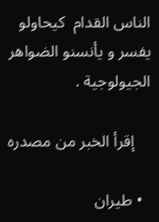الناس القدام  كيحاولو يفسر و يأنسنو الضواهر الجيولوجية .

    إقرأ الخبر من مصدره

  • طيران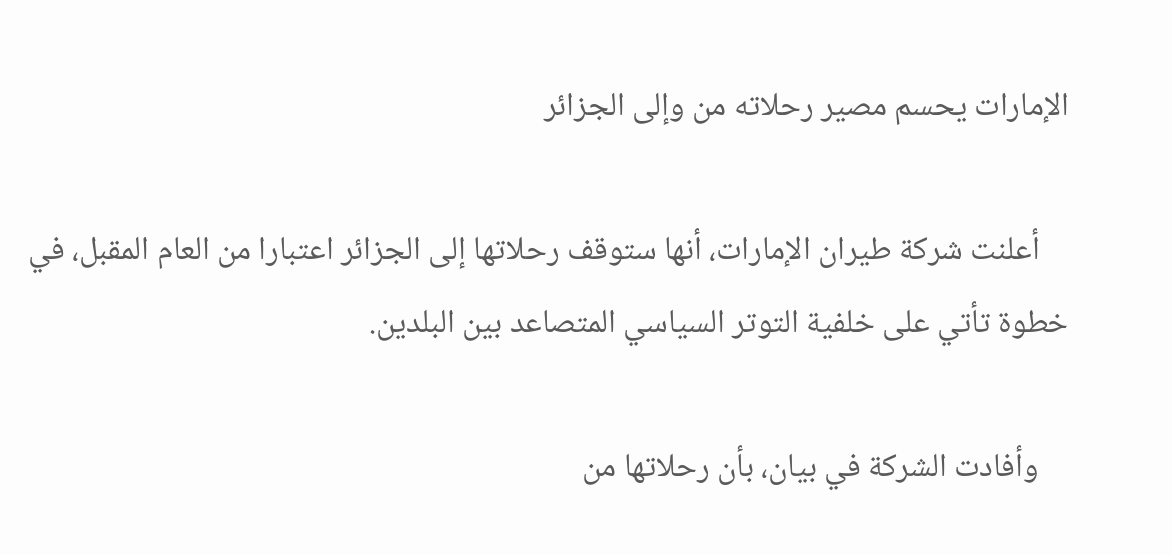الإمارات يحسم مصير رحلاته من وإلى الجزائر

    أعلنت شركة طيران الإمارات، أنها ستوقف رحلاتها إلى الجزائر اعتبارا من العام المقبل، في خطوة تأتي على خلفية التوتر السياسي المتصاعد بين البلدين.

    وأفادت الشركة في بيان، بأن رحلاتها من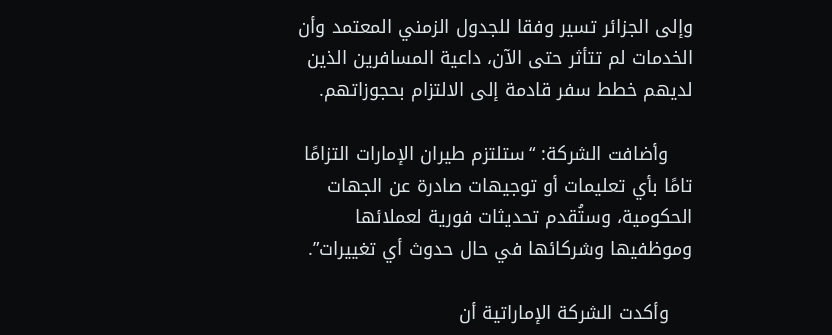وإلى الجزائر تسير وفقا للجدول الزمني المعتمد وأن الخدمات لم تتأثر حتى الآن، داعية المسافرين الذين لديهم خطط سفر قادمة إلى الالتزام بحجوزاتهم.

    وأضافت الشركة: “ستلتزم طيران الإمارات التزامًا تامًا بأي تعليمات أو توجيهات صادرة عن الجهات الحكومية، وستُقدم تحديثات فورية لعملائها وموظفيها وشركائها في حال حدوث أي تغييرات”.

    وأكدت الشركة الإماراتية أن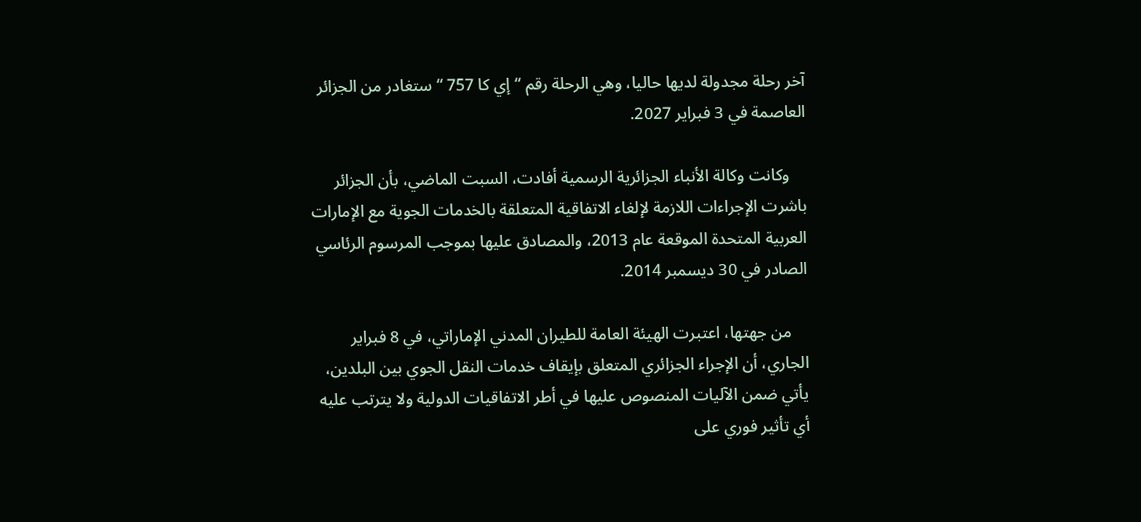آخر رحلة مجدولة لديها حاليا، وهي الرحلة رقم “إي كا 757 “ستغادر من الجزائر العاصمة في 3 فبراير 2027.

    وكانت وكالة الأنباء الجزائرية الرسمية أفادت، السبت الماضي، بأن الجزائر باشرت الإجراءات اللازمة لإلغاء الاتفاقية المتعلقة بالخدمات الجوية مع الإمارات العربية المتحدة الموقعة عام 2013، والمصادق عليها بموجب المرسوم الرئاسي الصادر في 30 ديسمبر 2014.

    من جهتها، اعتبرت الهيئة العامة للطيران المدني الإماراتي، في 8 فبراير الجاري، أن الإجراء الجزائري المتعلق بإيقاف خدمات النقل الجوي بين البلدين، يأتي ضمن الآليات المنصوص عليها في أطر الاتفاقيات الدولية ولا يترتب عليه أي تأثير فوري على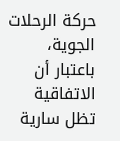حركة الرحلات الجوية، باعتبار أن الاتفاقية تظل سارية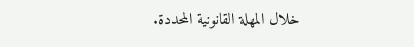خلال المهلة القانونية المحددة.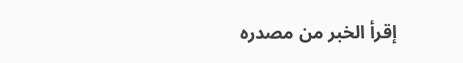إقرأ الخبر من مصدره